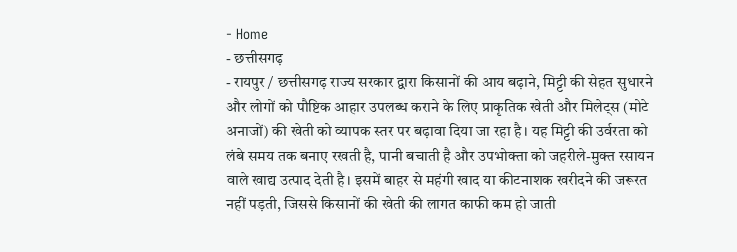- Home
- छत्तीसगढ़
- रायपुर / छत्तीसगढ़ राज्य सरकार द्वारा किसानों की आय बढ़ाने, मिट्टी की सेहत सुधारने और लोगों को पौष्टिक आहार उपलब्ध कराने के लिए प्राकृतिक खेती और मिलेट्स (मोटे अनाजों) की खेती को व्यापक स्तर पर बढ़ावा दिया जा रहा है। यह मिट्टी की उर्वरता को लंबे समय तक बनाए रखती है, पानी बचाती है और उपभोक्ता को जहरीले-मुक्त रसायन वाले खाद्य उत्पाद देती है। इसमें बाहर से महंगी खाद या कीटनाशक खरीदने की जरूरत नहीं पड़ती, जिससे किसानों की खेती की लागत काफी कम हो जाती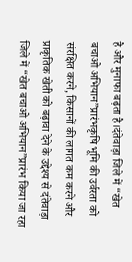है और मुनाफा बढ़ता है।दंतेवाड़ा जिले में “खेत बचाओ अभियान”प्रारंभकृषि भूमि की उर्वरता को संरक्षित करने, किसानों की लागत कम करने और प्राकृतिक खेती को बढ़ावा देने के उद्देश्य से दंतेवाड़ा जिले में “खेत बचाओ अभियान”प्रारंभ किया जा रहा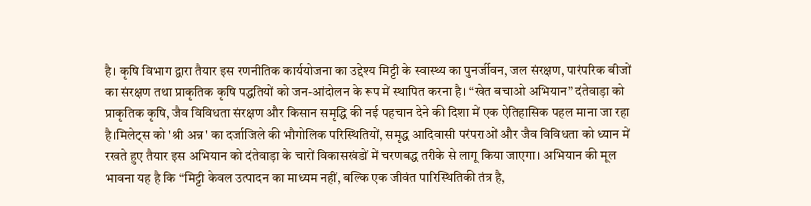है। कृषि विभाग द्वारा तैयार इस रणनीतिक कार्ययोजना का उद्देश्य मिट्टी के स्वास्थ्य का पुनर्जीवन, जल संरक्षण, पारंपरिक बीजों का संरक्षण तथा प्राकृतिक कृषि पद्धतियों को जन-आंदोलन के रूप में स्थापित करना है। “खेत बचाओ अभियान” दंतेवाड़ा को प्राकृतिक कृषि, जैव विविधता संरक्षण और किसान समृद्धि की नई पहचान देने की दिशा में एक ऐतिहासिक पहल माना जा रहा है।मिलेट्स को 'श्री अन्न' का दर्जाजिले की भौगोलिक परिस्थितियों, समृद्ध आदिवासी परंपराओं और जैव विविधता को ध्यान में रखते हुए तैयार इस अभियान को दंतेवाड़ा के चारों विकासखंडों में चरणबद्ध तरीके से लागू किया जाएगा। अभियान की मूल भावना यह है कि “मिट्टी केवल उत्पादन का माध्यम नहीं, बल्कि एक जीवंत पारिस्थितिकी तंत्र है,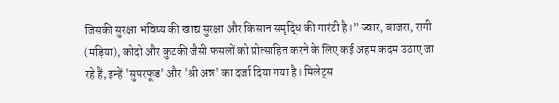जिसकी सुरक्षा भविष्य की खाद्य सुरक्षा और किसान समृद्धि की गारंटी है।” ज्वार, बाजरा, रागी (मड़िया), कोदो और कुटकी जैसी फसलों को प्रोत्साहित करने के लिए कई अहम कदम उठाए जा रहे हैं, इन्हें 'सुपरफूड' और 'श्री अन्न' का दर्जा दिया गया है। मिलेट्स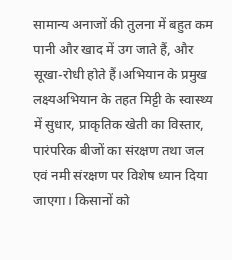सामान्य अनाजों की तुलना में बहुत कम पानी और खाद में उग जाते हैं, और सूखा-रोधी होते हैं।अभियान के प्रमुख लक्ष्यअभियान के तहत मिट्टी के स्वास्थ्य में सुधार, प्राकृतिक खेती का विस्तार, पारंपरिक बीजों का संरक्षण तथा जल एवं नमी संरक्षण पर विशेष ध्यान दिया जाएगा। किसानों को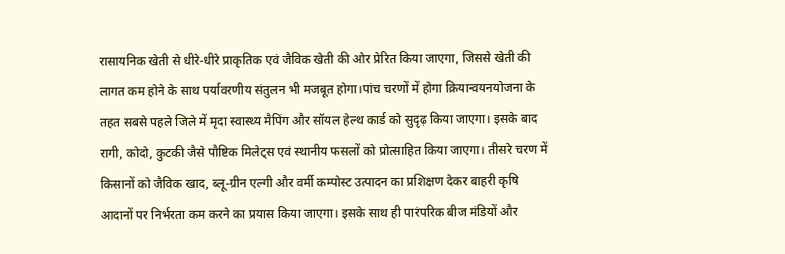रासायनिक खेती से धीरे-धीरे प्राकृतिक एवं जैविक खेती की ओर प्रेरित किया जाएगा, जिससे खेती की लागत कम होने के साथ पर्यावरणीय संतुलन भी मजबूत होगा।पांच चरणों में होगा क्रियान्वयनयोजना के तहत सबसे पहले जिले में मृदा स्वास्थ्य मैपिंग और सॉयल हेल्थ कार्ड को सुदृढ़ किया जाएगा। इसके बाद रागी, कोदो, कुटकी जैसे पौष्टिक मिलेट्स एवं स्थानीय फसलों को प्रोत्साहित किया जाएगा। तीसरे चरण में किसानों को जैविक खाद, ब्लू-ग्रीन एल्गी और वर्मी कम्पोस्ट उत्पादन का प्रशिक्षण देकर बाहरी कृषि आदानों पर निर्भरता कम करने का प्रयास किया जाएगा। इसके साथ ही पारंपरिक बीज मंडियों और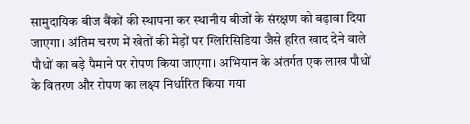सामुदायिक बीज बैंकों की स्थापना कर स्थानीय बीजों के संरक्षण को बढ़ावा दिया जाएगा। अंतिम चरण में खेतों की मेड़ों पर ग्लिरिसिडिया जैसे हरित खाद देने वाले पौधों का बड़े पैमाने पर रोपण किया जाएगा। अभियान के अंतर्गत एक लाख पौधों के वितरण और रोपण का लक्ष्य निर्धारित किया गया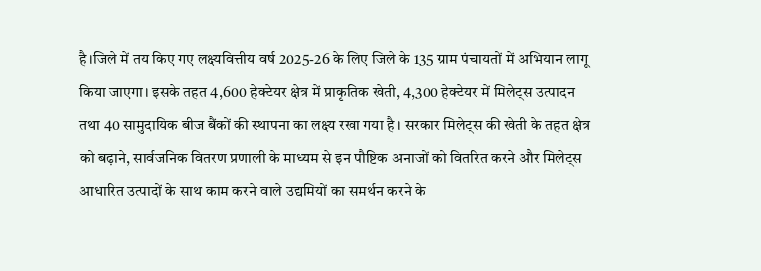है।जिले में तय किए गए लक्ष्यवित्तीय वर्ष 2025-26 के लिए जिले के 135 ग्राम पंचायतों में अभियान लागू किया जाएगा। इसके तहत 4,600 हेक्टेयर क्षेत्र में प्राकृतिक खेती, 4,300 हेक्टेयर में मिलेट्स उत्पादन तथा 40 सामुदायिक बीज बैंकों की स्थापना का लक्ष्य रखा गया है। सरकार मिलेट्स की खेती के तहत क्षेत्र को बढ़ाने, सार्वजनिक वितरण प्रणाली के माध्यम से इन पौष्टिक अनाजों को वितरित करने और मिलेट्स आधारित उत्पादों के साथ काम करने वाले उद्यमियों का समर्थन करने के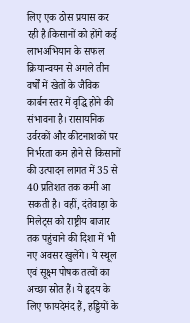लिए एक ठोस प्रयास कर रही है।किसानों को होंगे कई लाभअभियान के सफल क्रियान्वयन से अगले तीन वर्षों में खेतों के जैविक कार्बन स्तर में वृद्धि होने की संभावना है। रासायनिक उर्वरकों और कीटनाशकों पर निर्भरता कम होने से किसानों की उत्पादन लागत में 35 से 40 प्रतिशत तक कमी आ सकती है। वहीं, दंतेवाड़ा के मिलेट्स को राष्ट्रीय बाजार तक पहुंचाने की दिशा में भी नए अवसर खुलेंगे। ये स्थूल एवं सूक्ष्म पोषक तत्वों का अच्छा स्रोत हैं। ये हृदय के लिए फायदेमंद हैं, हड्डियों के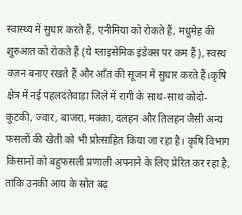स्वास्थ्य में सुधार करते हैं, एनीमिया को रोकते हैं, मधुमेह की शुरुआत को रोकते हैं (ये ग्लाइसेमिक इंडेक्स पर कम हैं), स्वस्थ वज़न बनाए रखते हैं और आँत की सूजन में सुधार करते हैं।कृषि क्षेत्र में नई पहलदंतेवाड़ा जिले में रागी के साथ-साथ कोदो-कुटकी, ज्वार, बाजरा, मक्का, दलहन और तिलहन जैसी अन्य फसलों की खेती को भी प्रोत्साहित किया जा रहा है। कृषि विभाग किसानों को बहुफसली प्रणाली अपनाने के लिए प्रेरित कर रहा है, ताकि उनकी आय के स्रोत बढ़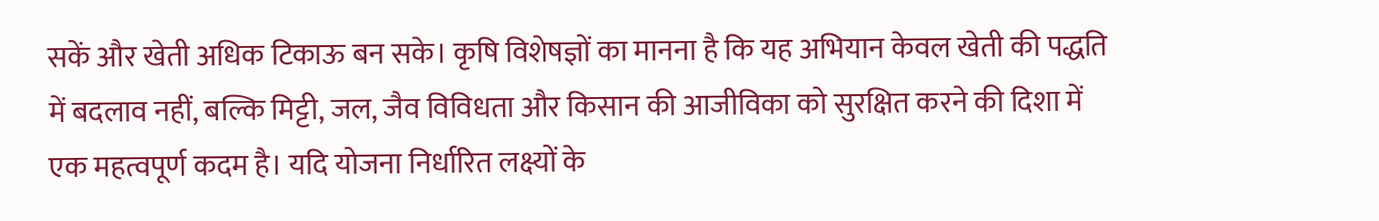सकें और खेती अधिक टिकाऊ बन सके। कृषि विशेषज्ञों का मानना है कि यह अभियान केवल खेती की पद्धति में बदलाव नहीं, बल्कि मिट्टी, जल, जैव विविधता और किसान की आजीविका को सुरक्षित करने की दिशा में एक महत्वपूर्ण कदम है। यदि योजना निर्धारित लक्ष्यों के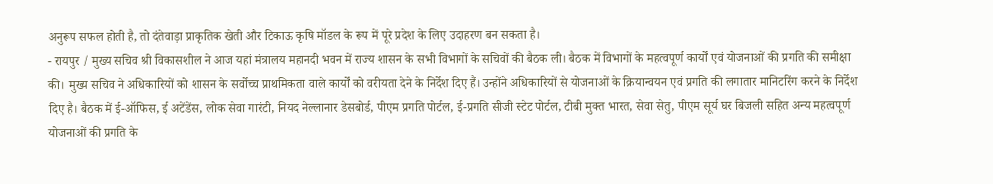अनुरूप सफल होती है, तो दंतेवाड़ा प्राकृतिक खेती और टिकाऊ कृषि मॉडल के रूप में पूरे प्रदेश के लिए उदाहरण बन सकता है।
- रायपुर / मुख्य सचिव श्री विकासशील ने आज यहां मंत्रालय महानदी भवन में राज्य शासन के सभी विभागों के सचिवों की बैठक ली। बैठक में विभागों के महत्वपूर्ण कार्यों एवं योजनाओं की प्रगति की समीक्षा की। मुख्य सचिव ने अधिकारियों को शासन के सर्वोच्च प्राथमिकता वाले कार्यों को वरीयता देने के निर्देश दिए हैं। उन्होंने अधिकारियों से योजनाओं के क्रियान्वयन एवं प्रगति की लगातार मानिटरिंग करने के निर्देश दिए है। बैठक में ई-ऑफिस, ई अटेंडेंस, लोक सेवा गारंटी, नियद नेल्लानार डेसबोर्ड, पीएम प्रगति पोर्टल, ई-प्रगति सीजी स्टेट पोर्टल, टीबी मुक्त भारत, सेवा सेतु, पीएम सूर्य घर बिजली सहित अन्य महत्वपूर्ण योजनाओं की प्रगति के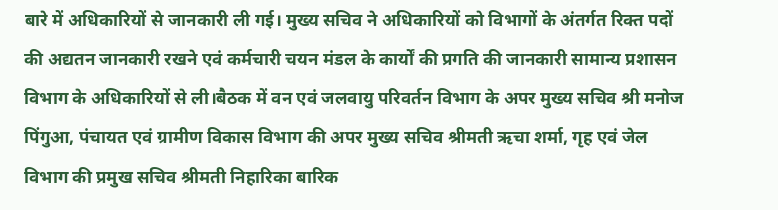बारे में अधिकारियों से जानकारी ली गई। मुख्य सचिव ने अधिकारियों को विभागों के अंतर्गत रिक्त पदों की अद्यतन जानकारी रखने एवं कर्मचारी चयन मंडल के कार्यों की प्रगति की जानकारी सामान्य प्रशासन विभाग के अधिकारियों से ली।बैठक में वन एवं जलवायु परिवर्तन विभाग के अपर मुख्य सचिव श्री मनोज पिंगुआ, पंचायत एवं ग्रामीण विकास विभाग की अपर मुख्य सचिव श्रीमती ऋचा शर्मा, गृह एवं जेल विभाग की प्रमुख सचिव श्रीमती निहारिका बारिक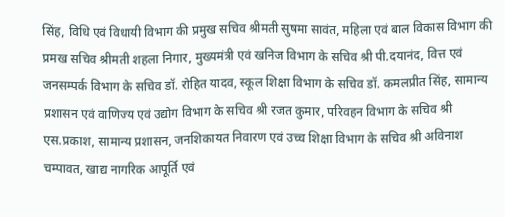सिंह, विधि एवं विधायी विभाग की प्रमुख सचिव श्रीमती सुषमा सावंत, महिला एवं बाल विकास विभाग की प्रमख सचिव श्रीमती शहला निगार, मुख्यमंत्री एवं खनिज विभाग के सचिव श्री पी.दयानंद, वित्त एवं जनसम्पर्क विभाग के सचिव डॉ. रोहित यादव, स्कूल शिक्षा विभाग के सचिव डॉ. कमलप्रीत सिंह, सामान्य प्रशासन एवं वाणिज्य एवं उद्योग विभाग के सचिव श्री रजत कुमार, परिवहन विभाग के सचिव श्री एस.प्रकाश, सामान्य प्रशासन, जनशिकायत निवारण एवं उच्च शिक्षा विभाग के सचिव श्री अविनाश चम्पावत, खाद्य नागरिक आपूर्ति एवं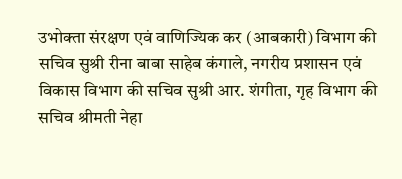उभोक्ता संरक्षण एवं वाणिज्यिक कर (आबकारी) विभाग की सचिव सुश्री रीना बाबा साहेब कंगाले, नगरीय प्रशासन एवं विकास विभाग की सचिव सुश्री आर. शंगीता, गृह विभाग की सचिव श्रीमती नेहा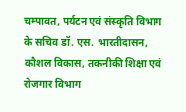चम्पावत, पर्यटन एवं संस्कृति विभाग के सचिव डॉ. एस. भारतीदासन, कौशल विकास, तकनीकी शिक्षा एवं रोजगार विभाग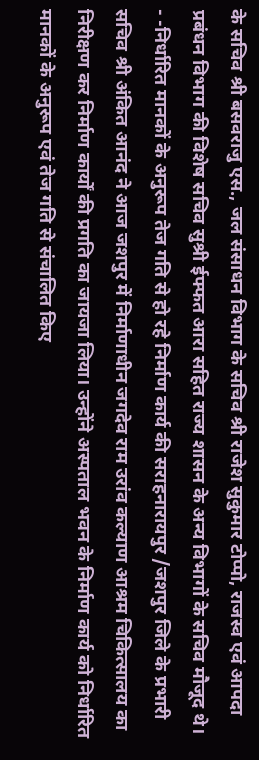के सचिव श्री बसवराजु एस., जल संसाधन विभाग के सचिव श्री राजेश सुकुमार टोप्पो, राजस्व एवं आपदा प्रबंधन विभाग की विशेष सचिव सुश्री ईफ्फत आरा सहित राज्य शासन के अन्य विभागों के सचिव मौजूद थे।
- -निर्धारित मानकों के अनुरूप तेज गति से हो रहे निर्माण कार्य की सराहनारायपुर /जशपुर जिले के प्रभारी सचिव श्री अंकित आनंद ने आज जशपुर में निर्माणाधीन जगदेव राम उरांव कल्याण आश्रम चिकित्सालय का निरीक्षण कर निर्माण कार्यों की प्रगति का जायजा लिया। उन्होंने अस्पताल भवन के निर्माण कार्य को निर्धारित मानकों के अनुरूप एवं तेज गति से संचालित किए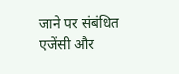जाने पर संबंधित एजेंसी और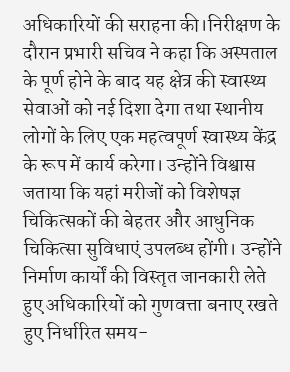अधिकारियों की सराहना की।निरीक्षण के दौरान प्रभारी सचिव ने कहा कि अस्पताल के पूर्ण होने के बाद यह क्षेत्र की स्वास्थ्य सेवाओं को नई दिशा देगा तथा स्थानीय लोगों के लिए एक महत्वपूर्ण स्वास्थ्य केंद्र के रूप में कार्य करेगा। उन्होंने विश्वास जताया कि यहां मरीजों को विशेषज्ञ चिकित्सकों की बेहतर और आधुनिक चिकित्सा सुविधाएं उपलब्ध होंगी। उन्होंने निर्माण कार्यों की विस्तृत जानकारी लेते हुए अधिकारियों को गुणवत्ता बनाए रखते हुए निर्धारित समय-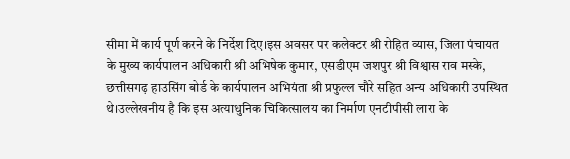सीमा में कार्य पूर्ण करने के निर्देश दिए।इस अवसर पर कलेक्टर श्री रोहित व्यास, जिला पंचायत के मुख्य कार्यपालन अधिकारी श्री अभिषेक कुमार, एसडीएम जशपुर श्री विश्वास राव मस्के, छत्तीसगढ़ हाउसिंग बोर्ड के कार्यपालन अभियंता श्री प्रफुल्ल चौरे सहित अन्य अधिकारी उपस्थित थे।उल्लेखनीय है कि इस अत्याधुनिक चिकित्सालय का निर्माण एनटीपीसी लारा के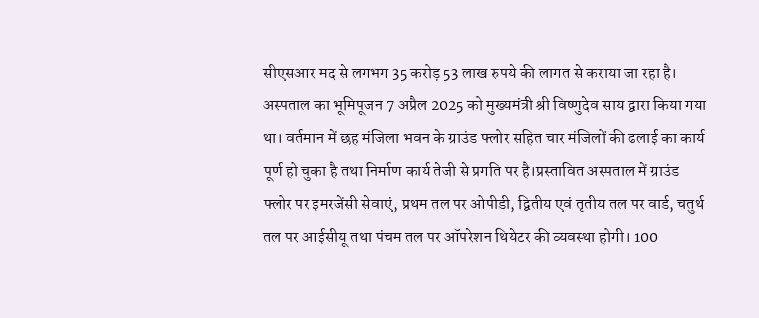सीएसआर मद से लगभग 35 करोड़ 53 लाख रुपये की लागत से कराया जा रहा है। अस्पताल का भूमिपूजन 7 अप्रैल 2025 को मुख्यमंत्री श्री विष्णुदेव साय द्वारा किया गया था। वर्तमान में छह मंजिला भवन के ग्राउंड फ्लोर सहित चार मंजिलों की ढलाई का कार्य पूर्ण हो चुका है तथा निर्माण कार्य तेजी से प्रगति पर है।प्रस्तावित अस्पताल में ग्राउंड फ्लोर पर इमरजेंसी सेवाएं, प्रथम तल पर ओपीडी, द्वितीय एवं तृतीय तल पर वार्ड, चतुर्थ तल पर आईसीयू तथा पंचम तल पर ऑपरेशन थियेटर की व्यवस्था होगी। 100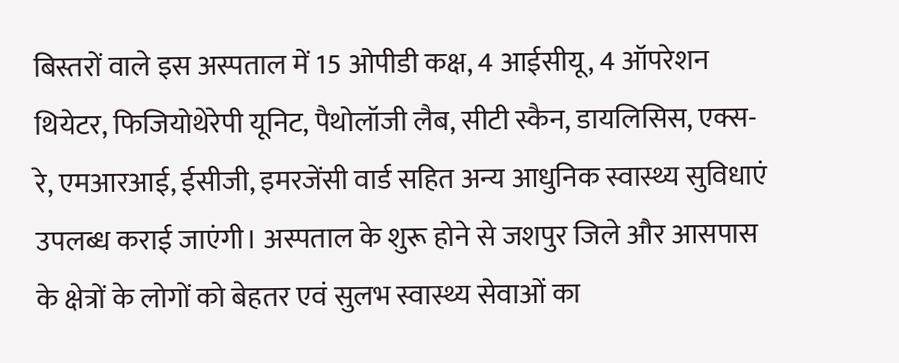बिस्तरों वाले इस अस्पताल में 15 ओपीडी कक्ष, 4 आईसीयू, 4 ऑपरेशन थियेटर, फिजियोथेरेपी यूनिट, पैथोलॉजी लैब, सीटी स्कैन, डायलिसिस, एक्स-रे, एमआरआई, ईसीजी, इमरजेंसी वार्ड सहित अन्य आधुनिक स्वास्थ्य सुविधाएं उपलब्ध कराई जाएंगी। अस्पताल के शुरू होने से जशपुर जिले और आसपास के क्षेत्रों के लोगों को बेहतर एवं सुलभ स्वास्थ्य सेवाओं का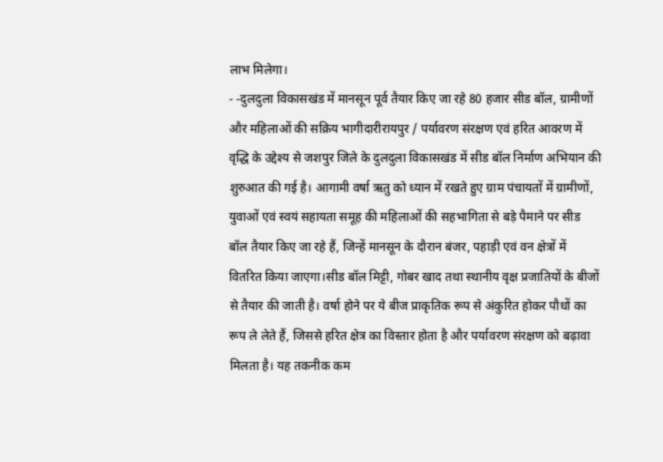लाभ मिलेगा।
- -दुलदुला विकासखंड में मानसून पूर्व तैयार किए जा रहे 80 हजार सीड बॉल, ग्रामीणों और महिलाओं की सक्रिय भागीदारीरायपुर / पर्यावरण संरक्षण एवं हरित आवरण में वृद्धि के उद्देश्य से जशपुर जिले के दुलदुला विकासखंड में सीड बॉल निर्माण अभियान की शुरुआत की गई है। आगामी वर्षा ऋतु को ध्यान में रखते हुए ग्राम पंचायतों में ग्रामीणों, युवाओं एवं स्वयं सहायता समूह की महिलाओं की सहभागिता से बड़े पैमाने पर सीड बॉल तैयार किए जा रहे हैं, जिन्हें मानसून के दौरान बंजर, पहाड़ी एवं वन क्षेत्रों में वितरित किया जाएगा।सीड बॉल मिट्टी, गोबर खाद तथा स्थानीय वृक्ष प्रजातियों के बीजों से तैयार की जाती है। वर्षा होने पर ये बीज प्राकृतिक रूप से अंकुरित होकर पौधों का रूप ले लेते हैं, जिससे हरित क्षेत्र का विस्तार होता है और पर्यावरण संरक्षण को बढ़ावा मिलता है। यह तकनीक कम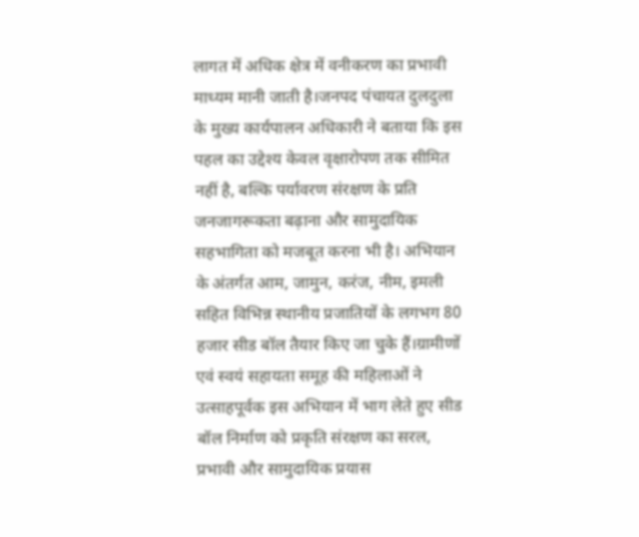लागत में अधिक क्षेत्र में वनीकरण का प्रभावी माध्यम मानी जाती है।जनपद पंचायत दुलदुला के मुख्य कार्यपालन अधिकारी ने बताया कि इस पहल का उद्देश्य केवल वृक्षारोपण तक सीमित नहीं है, बल्कि पर्यावरण संरक्षण के प्रति जनजागरूकता बढ़ाना और सामुदायिक सहभागिता को मजबूत करना भी है। अभियान के अंतर्गत आम, जामुन, करंज, नीम, इमली सहित विभिन्न स्थानीय प्रजातियों के लगभग 80 हजार सीड बॉल तैयार किए जा चुके हैं।ग्रामीणों एवं स्वयं सहायता समूह की महिलाओं ने उत्साहपूर्वक इस अभियान में भाग लेते हुए सीड बॉल निर्माण को प्रकृति संरक्षण का सरल, प्रभावी और सामुदायिक प्रयास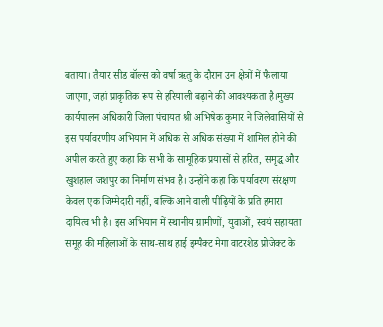बताया। तैयार सीड बॉल्स को वर्षा ऋतु के दौरान उन क्षेत्रों में फैलाया जाएगा, जहां प्राकृतिक रूप से हरियाली बढ़ाने की आवश्यकता है।मुख्य कार्यपालन अधिकारी जिला पंचायत श्री अभिषेक कुमार ने जिलेवासियों से इस पर्यावरणीय अभियान में अधिक से अधिक संख्या में शामिल होने की अपील करते हुए कहा कि सभी के सामूहिक प्रयासों से हरित, समृद्ध और खुशहाल जशपुर का निर्माण संभव है। उन्होंने कहा कि पर्यावरण संरक्षण केवल एक जिम्मेदारी नहीं, बल्कि आने वाली पीढ़ियों के प्रति हमारा दायित्व भी है। इस अभियान में स्थानीय ग्रामीणों, युवाओं, स्वयं सहायता समूह की महिलाओं के साथ-साथ हाई इम्पैक्ट मेगा वाटरशेड प्रोजेक्ट के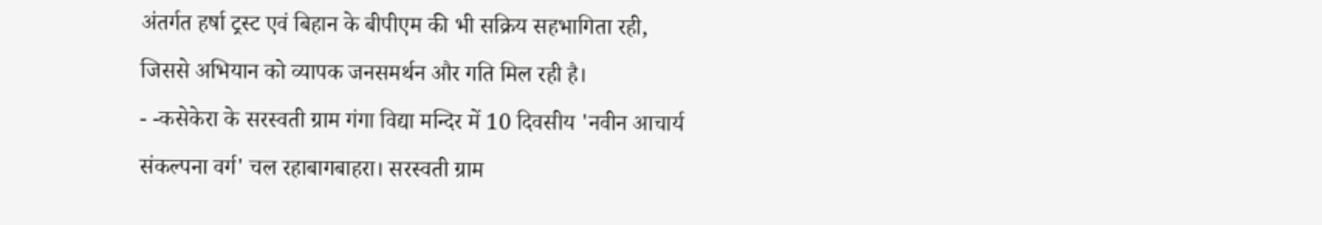अंतर्गत हर्षा ट्रस्ट एवं बिहान के बीपीएम की भी सक्रिय सहभागिता रही, जिससे अभियान को व्यापक जनसमर्थन और गति मिल रही है।
- -कसेकेरा के सरस्वती ग्राम गंगा विद्या मन्दिर में 10 दिवसीय 'नवीन आचार्य संकल्पना वर्ग' चल रहाबागबाहरा। सरस्वती ग्राम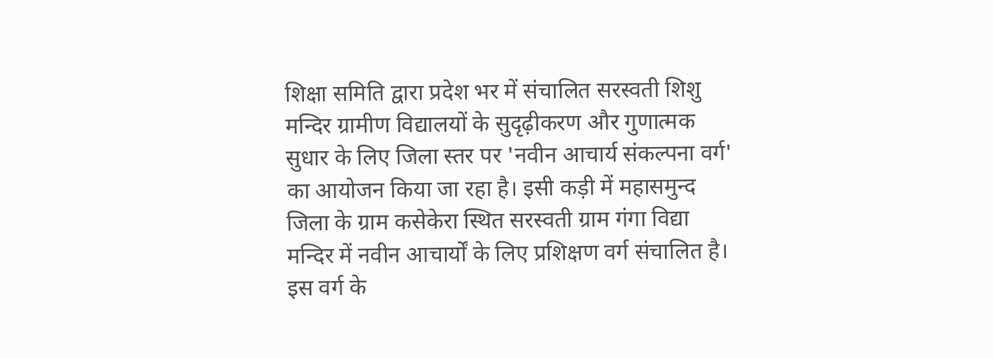शिक्षा समिति द्वारा प्रदेश भर में संचालित सरस्वती शिशु मन्दिर ग्रामीण विद्यालयों के सुदृढ़ीकरण और गुणात्मक सुधार के लिए जिला स्तर पर 'नवीन आचार्य संकल्पना वर्ग' का आयोजन किया जा रहा है। इसी कड़ी में महासमुन्द जिला के ग्राम कसेकेरा स्थित सरस्वती ग्राम गंगा विद्या मन्दिर में नवीन आचार्यों के लिए प्रशिक्षण वर्ग संचालित है। इस वर्ग के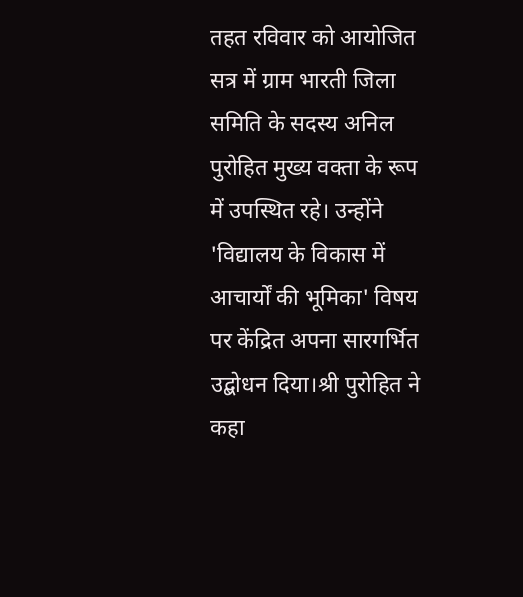तहत रविवार को आयोजित सत्र में ग्राम भारती जिला समिति के सदस्य अनिल पुरोहित मुख्य वक्ता के रूप में उपस्थित रहे। उन्होंने 'विद्यालय के विकास में आचार्यों की भूमिका' विषय पर केंद्रित अपना सारगर्भित उद्बोधन दिया।श्री पुरोहित ने कहा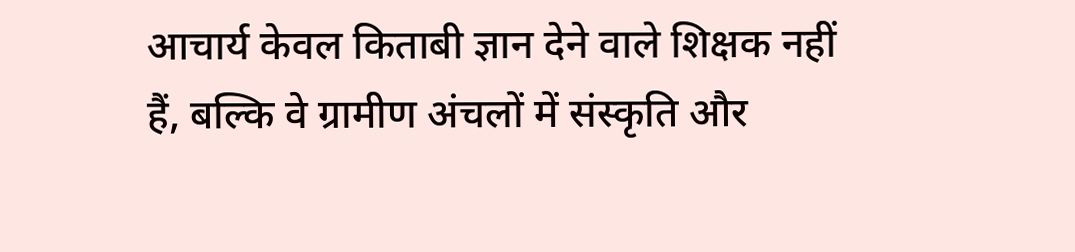आचार्य केवल किताबी ज्ञान देने वाले शिक्षक नहीं हैं, बल्कि वे ग्रामीण अंचलों में संस्कृति और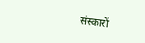संस्कारों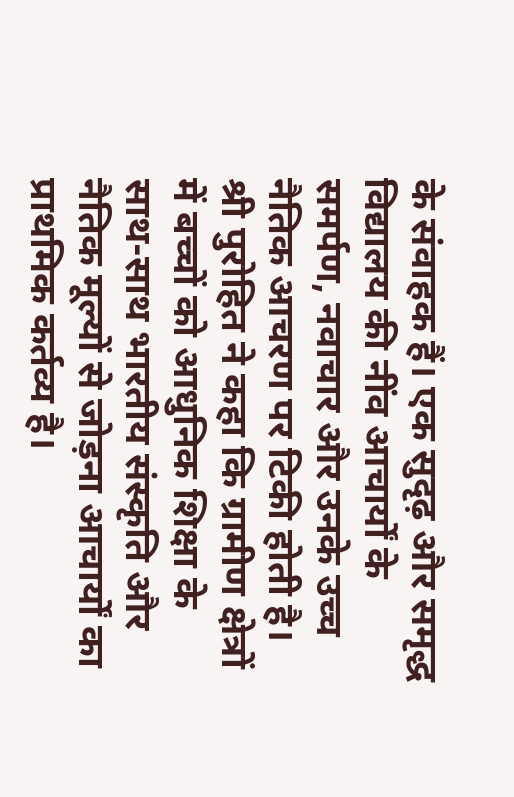के संवाहक हैं। एक सुदृढ़ और समृद्ध विद्यालय की नींव आचार्यों के समर्पण, नवाचार और उनके उच्च नैतिक आचरण पर टिकी होती है। श्री पुरोहित ने कहा कि ग्रामीण क्षेत्रों में बच्चों को आधुनिक शिक्षा के साथ-साथ भारतीय संस्कृति और नैतिक मूल्यों से जोड़ना आचार्यों का प्राथमिक कर्तव्य है।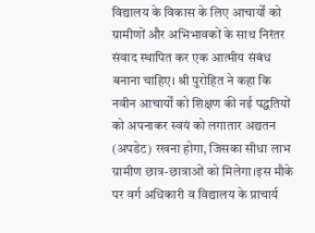विद्यालय के विकास के लिए आचार्यों को ग्रामीणों और अभिभावकों के साथ निरंतर संवाद स्थापित कर एक आत्मीय संबंध बनाना चाहिए। श्री पुरोहित ने कहा कि नवीन आचार्यों को शिक्षण की नई पद्धतियों को अपनाकर स्वयं को लगातार अद्यतन (अपडेट) रखना होगा, जिसका सीधा लाभ ग्रामीण छात्र-छात्राओं को मिलेगा।इस मौके पर वर्ग अधिकारी व विद्यालय के प्राचार्य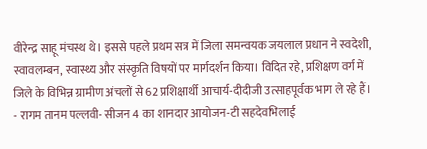वीरेन्द्र साहू मंचस्थ थे। इससे पहले प्रथम सत्र में जिला समन्वयक जयलाल प्रधान ने स्वदेशी, स्वावलम्बन, स्वास्थ्य और संस्कृति विषयों पर मार्गदर्शन किया। विदित रहे, प्रशिक्षण वर्ग में जिले के विभिन्न ग्रामीण अंचलों से 62 प्रशिक्षार्थी आचार्य-दीदीजी उत्साहपूर्वक भाग ले रहे हैं।
- रागम तानम पल्लवी- सीजन 4 का शानदार आयोजन-टी सहदेवभिलाई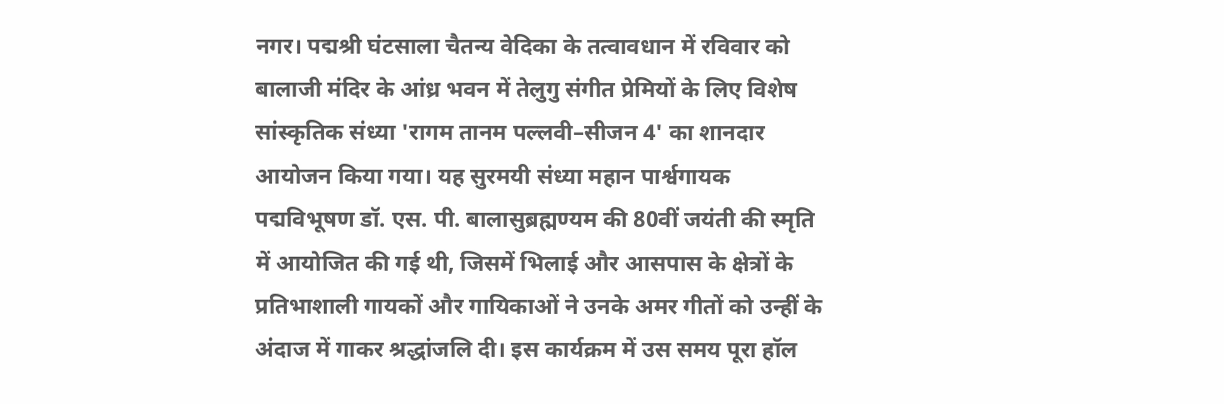नगर। पद्मश्री घंटसाला चैतन्य वेदिका के तत्वावधान में रविवार को बालाजी मंदिर के आंध्र भवन में तेलुगु संगीत प्रेमियों के लिए विशेष सांस्कृतिक संध्या 'रागम तानम पल्लवी–सीजन 4' का शानदार आयोजन किया गया। यह सुरमयी संध्या महान पार्श्वगायक पद्मविभूषण डॉ. एस. पी. बालासुब्रह्मण्यम की 80वीं जयंती की स्मृति में आयोजित की गई थी, जिसमें भिलाई और आसपास के क्षेत्रों के प्रतिभाशाली गायकों और गायिकाओं ने उनके अमर गीतों को उन्हीं के अंदाज में गाकर श्रद्धांजलि दी। इस कार्यक्रम में उस समय पूरा हॉल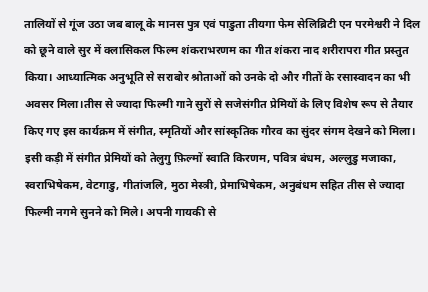तालियों से गूंज उठा जब बालू के मानस पुत्र एवं पाडुता तीयगा फेम सेलिब्रिटी एन परमेश्वरी ने दिल को छूने वाले सुर में क्लासिकल फिल्म शंकराभरणम का गीत शंकरा नाद शरीरापरा गीत प्रस्तुत किया। आध्यात्मिक अनुभूति से सराबोर श्रोताओं को उनके दो और गीतों के रसास्वादन का भी अवसर मिला।तीस से ज्यादा फिल्मी गाने सुरों से सजेसंगीत प्रेमियों के लिए विशेष रूप से तैयार किए गए इस कार्यक्रम में संगीत, स्मृतियों और सांस्कृतिक गौरव का सुंदर संगम देखने को मिला। इसी कड़ी में संगीत प्रेमियों को तेलुगु फ़िल्मों स्वाति किरणम, पवित्र बंधम, अल्लुडु मजाका, स्वराभिषेकम, वेटगाडु, गीतांजलि, मुठा मेस्त्री, प्रेमाभिषेकम, अनुबंधम सहित तीस से ज्यादा फिल्मी नगमे सुनने को मिले। अपनी गायकी से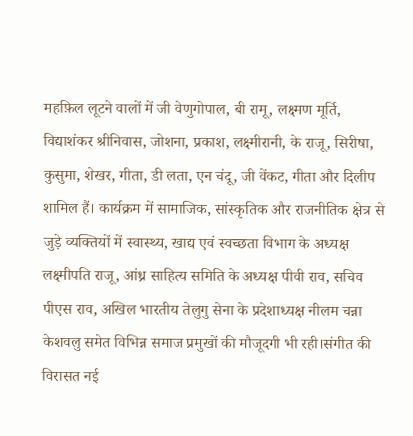महफ़िल लूटने वालों में जी वेणुगोपाल, बी रामू, लक्ष्मण मूर्ति, विद्याशंकर श्रीनिवास, जोशना, प्रकाश, लक्ष्मीरानी, के राजू, सिरीषा, कुसुमा, शेखर, गीता, डी लता, एन चंदू, जी वेंकट, गीता और दिलीप शामिल हैं। कार्यक्रम में सामाजिक, सांस्कृतिक और राजनीतिक क्षेत्र से जुड़े व्यक्तियों में स्वास्थ्य, खाद्य एवं स्वच्छता विभाग के अध्यक्ष लक्ष्मीपति राजू, आंध्र साहित्य समिति के अध्यक्ष पीवी राव, सचिव पीएस राव, अखिल भारतीय तेलुगु सेना के प्रदेशाध्यक्ष नीलम चन्ना केशवलु समेत विभिन्न समाज प्रमुखों की मौजूदगी भी रही।संगीत की विरासत नई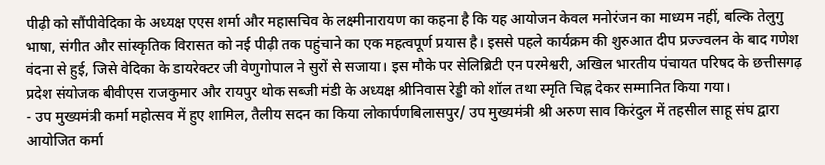पीढ़ी को सौंपीवेदिका के अध्यक्ष एएस शर्मा और महासचिव के लक्ष्मीनारायण का कहना है कि यह आयोजन केवल मनोरंजन का माध्यम नहीं, बल्कि तेलुगु भाषा, संगीत और सांस्कृतिक विरासत को नई पीढ़ी तक पहुंचाने का एक महत्वपूर्ण प्रयास है। इससे पहले कार्यक्रम की शुरुआत दीप प्रज्ज्वलन के बाद गणेश वंदना से हुई, जिसे वेदिका के डायरेक्टर जी वेणुगोपाल ने सुरों से सजाया। इस मौके पर सेलिब्रिटी एन परमेश्वरी, अखिल भारतीय पंचायत परिषद के छत्तीसगढ़ प्रदेश संयोजक बीवीएस राजकुमार और रायपुर थोक सब्जी मंडी के अध्यक्ष श्रीनिवास रेड्डी को शॉल तथा स्मृति चिह्न देकर सम्मानित किया गया।
- उप मुख्यमंत्री कर्मा महोत्सव में हुए शामिल, तैलीय सदन का किया लोकार्पणबिलासपुर/ उप मुख्यमंत्री श्री अरुण साव किरंदुल में तहसील साहू संघ द्वारा आयोजित कर्मा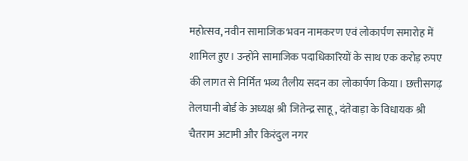महोत्सव, नवीन सामाजिक भवन नामकरण एवं लोकार्पण समारोह में शामिल हुए। उन्होंने सामाजिक पदाधिकारियों के साथ एक करोड़ रुपए की लागत से निर्मित भव्य तैलीय सदन का लोकार्पण किया। छत्तीसगढ़ तेलघानी बोर्ड के अध्यक्ष श्री जितेन्द्र साहू, दंतेवाड़ा के विधायक श्री चैतराम अटामी और किरंदुल नगर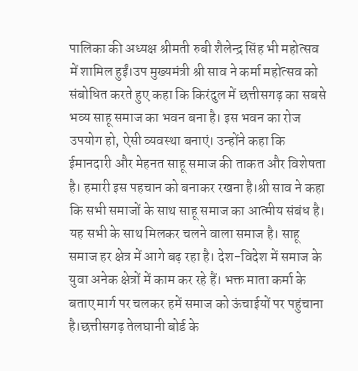पालिका की अध्यक्ष श्रीमती रुबी शैलेन्द्र सिंह भी महोत्सव में शामिल हुईं।उप मुख्यमंत्री श्री साव ने कर्मा महोत्सव को संबोधित करते हुए कहा कि किरंदुल में छत्तीसगढ़ का सबसे भव्य साहू समाज का भवन बना है। इस भवन का रोज उपयोग हो, ऐसी व्यवस्था बनाएं। उन्होंने कहा कि ईमानदारी और मेहनत साहू समाज की ताकत और विशेषता है। हमारी इस पहचान को बनाकर रखना है।श्री साव ने कहा कि सभी समाजों के साथ साहू समाज का आत्मीय संबंध है। यह सभी के साथ मिलकर चलने वाला समाज है। साहू समाज हर क्षेत्र में आगे बढ़ रहा है। देश-विदेश में समाज के युवा अनेक क्षेत्रों में काम कर रहे हैं। भक्त माता कर्मा के बताए मार्ग पर चलकर हमें समाज को ऊंचाईयों पर पहुंचाना है।छत्तीसगढ़ तेलघानी बोर्ड के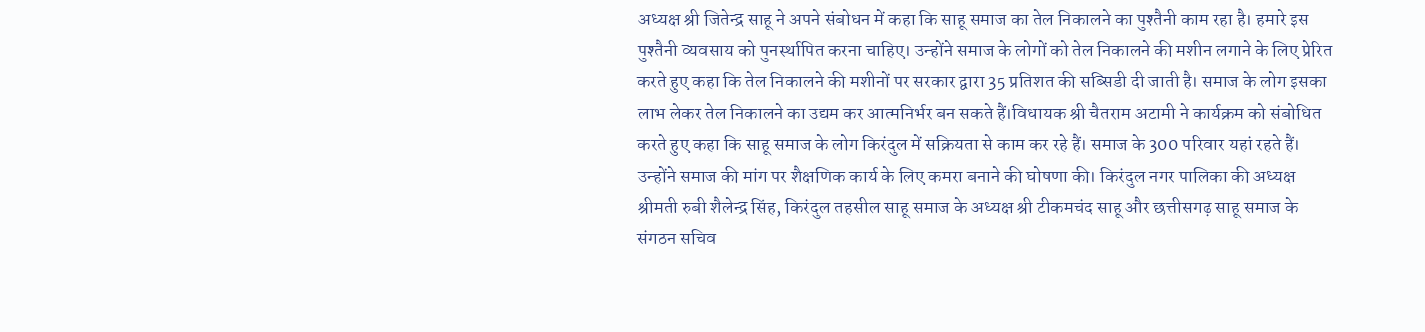अध्यक्ष श्री जितेन्द्र साहू ने अपने संबोधन में कहा कि साहू समाज का तेल निकालने का पुश्तैनी काम रहा है। हमारे इस पुश्तैनी व्यवसाय को पुनर्स्थापित करना चाहिए। उन्होंने समाज के लोगों को तेल निकालने की मशीन लगाने के लिए प्रेरित करते हुए कहा कि तेल निकालने की मशीनों पर सरकार द्वारा 35 प्रतिशत की सब्सिडी दी जाती है। समाज के लोग इसका लाभ लेकर तेल निकालने का उद्यम कर आत्मनिर्भर बन सकते हैं।विधायक श्री चैतराम अटामी ने कार्यक्रम को संबोधित करते हुए कहा कि साहू समाज के लोग किरंदुल में सक्रियता से काम कर रहे हैं। समाज के 300 परिवार यहां रहते हैं। उन्होंने समाज की मांग पर शैक्षणिक कार्य के लिए कमरा बनाने की घोषणा की। किरंदुल नगर पालिका की अध्यक्ष श्रीमती रुबी शैलेन्द्र सिंह, किरंदुल तहसील साहू समाज के अध्यक्ष श्री टीकमचंद साहू और छत्तीसगढ़ साहू समाज के संगठन सचिव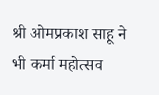श्री ओमप्रकाश साहू ने भी कर्मा महोत्सव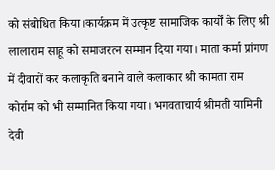को संबोधित किया।कार्यक्रम में उत्कृष्ट सामाजिक कार्यों के लिए श्री लालाराम साहू को समाजरत्न सम्मान दिया गया। माता कर्मा प्रांगण में दीवारों कर कलाकृति बनाने वाले कलाकार श्री कामता राम कोर्राम को भी सम्मानित किया गया। भगवताचार्य श्रीमती यामिनी देवी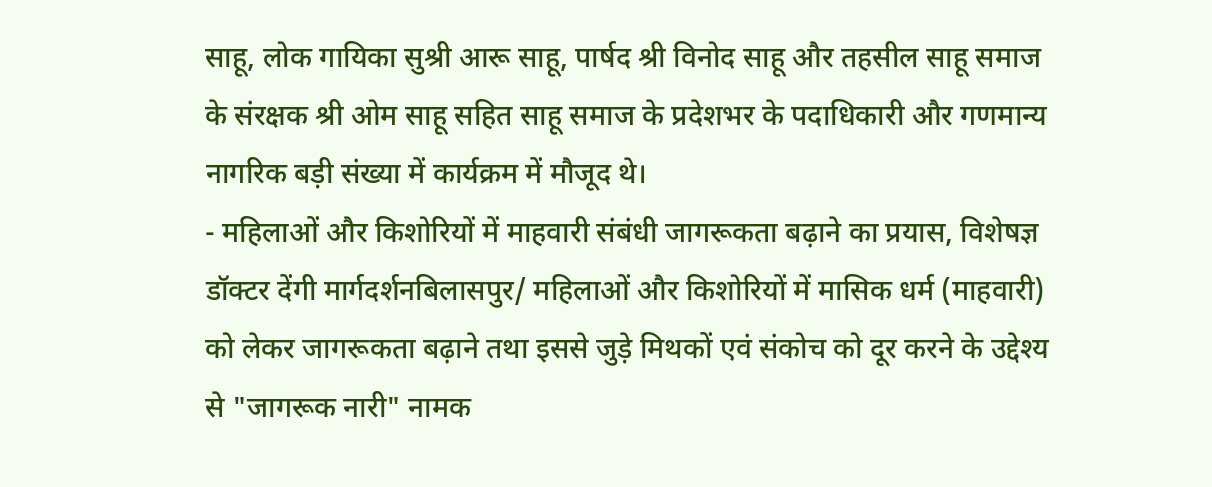साहू, लोक गायिका सुश्री आरू साहू, पार्षद श्री विनोद साहू और तहसील साहू समाज के संरक्षक श्री ओम साहू सहित साहू समाज के प्रदेशभर के पदाधिकारी और गणमान्य नागरिक बड़ी संख्या में कार्यक्रम में मौजूद थे।
- महिलाओं और किशोरियों में माहवारी संबंधी जागरूकता बढ़ाने का प्रयास, विशेषज्ञ डॉक्टर देंगी मार्गदर्शनबिलासपुर/ महिलाओं और किशोरियों में मासिक धर्म (माहवारी) को लेकर जागरूकता बढ़ाने तथा इससे जुड़े मिथकों एवं संकोच को दूर करने के उद्देश्य से "जागरूक नारी" नामक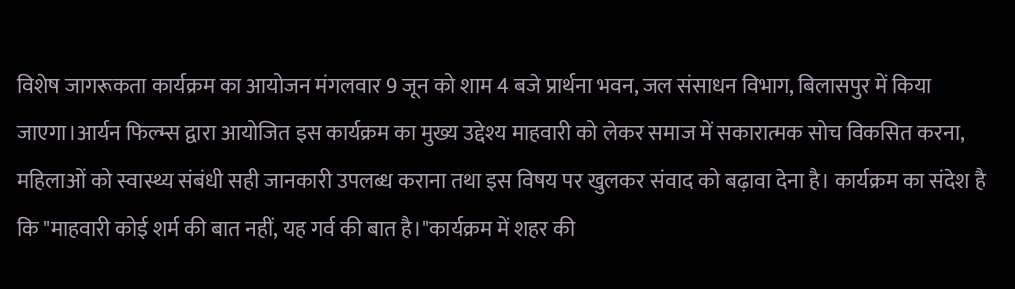विशेष जागरूकता कार्यक्रम का आयोजन मंगलवार 9 जून को शाम 4 बजे प्रार्थना भवन, जल संसाधन विभाग, बिलासपुर में किया जाएगा।आर्यन फिल्म्स द्वारा आयोजित इस कार्यक्रम का मुख्य उद्देश्य माहवारी को लेकर समाज में सकारात्मक सोच विकसित करना, महिलाओं को स्वास्थ्य संबंधी सही जानकारी उपलब्ध कराना तथा इस विषय पर खुलकर संवाद को बढ़ावा देना है। कार्यक्रम का संदेश है कि "माहवारी कोई शर्म की बात नहीं, यह गर्व की बात है।"कार्यक्रम में शहर की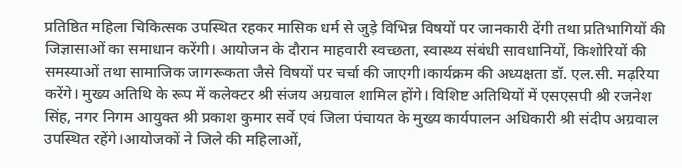प्रतिष्ठित महिला चिकित्सक उपस्थित रहकर मासिक धर्म से जुड़े विभिन्न विषयों पर जानकारी देंगी तथा प्रतिभागियों की जिज्ञासाओं का समाधान करेंगी। आयोजन के दौरान माहवारी स्वच्छता, स्वास्थ्य संबंधी सावधानियों, किशोरियों की समस्याओं तथा सामाजिक जागरूकता जैसे विषयों पर चर्चा की जाएगी।कार्यक्रम की अध्यक्षता डॉ. एल.सी. मढ़रिया करेंगे। मुख्य अतिथि के रूप में कलेक्टर श्री संजय अग्रवाल शामिल होंगे। विशिष्ट अतिथियों में एसएसपी श्री रजनेश सिंह, नगर निगम आयुक्त श्री प्रकाश कुमार सर्वे एवं जिला पंचायत के मुख्य कार्यपालन अधिकारी श्री संदीप अग्रवाल उपस्थित रहेंगे।आयोजकों ने जिले की महिलाओं,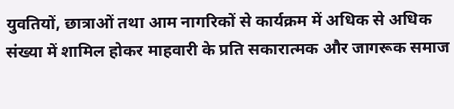युवतियों, छात्राओं तथा आम नागरिकों से कार्यक्रम में अधिक से अधिक संख्या में शामिल होकर माहवारी के प्रति सकारात्मक और जागरूक समाज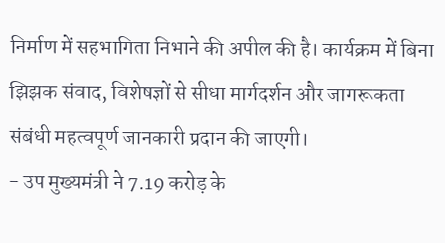निर्माण में सहभागिता निभाने की अपील की है। कार्यक्रम में बिना झिझक संवाद, विशेषज्ञों से सीधा मार्गदर्शन और जागरूकता संबंधी महत्वपूर्ण जानकारी प्रदान की जाएगी।
- उप मुख्यमंत्री ने 7.19 करोड़ के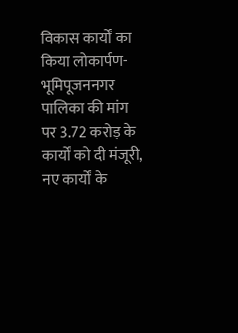विकास कार्यों का किया लोकार्पण-भूमिपूजननगर पालिका की मांग पर 3.72 करोड़ के कार्यों को दी मंजूरी, नए कार्यों के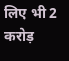लिए भी 2 करोड़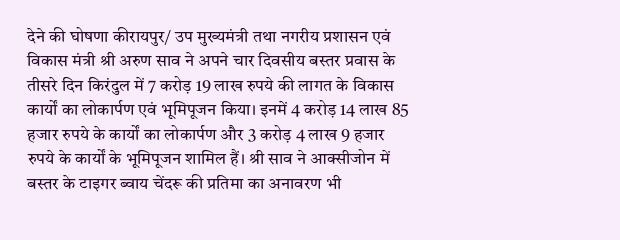देने की घोषणा कीरायपुर/ उप मुख्यमंत्री तथा नगरीय प्रशासन एवं विकास मंत्री श्री अरुण साव ने अपने चार दिवसीय बस्तर प्रवास के तीसरे दिन किरंदुल में 7 करोड़ 19 लाख रुपये की लागत के विकास कार्यों का लोकार्पण एवं भूमिपूजन किया। इनमें 4 करोड़ 14 लाख 85 हजार रुपये के कार्यों का लोकार्पण और 3 करोड़ 4 लाख 9 हजार रुपये के कार्यों के भूमिपूजन शामिल हैं। श्री साव ने आक्सीजोन में बस्तर के टाइगर ब्वाय चेंदरू की प्रतिमा का अनावरण भी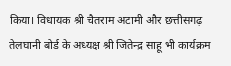किया। विधायक श्री चैतराम अटामी और छत्तीसगढ़ तेलघानी बोर्ड के अध्यक्ष श्री जितेन्द्र साहू भी कार्यक्रम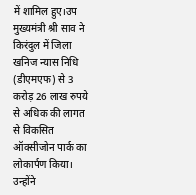में शामिल हुए।उप मुख्यमंत्री श्री साव ने किरंदुल में जिला खनिज न्यास निधि (डीएमएफ) से 3 करोड़ 26 लाख रुपये से अधिक की लागत से विकसित ऑक्सीजोन पार्क का लोकार्पण किया। उन्होंने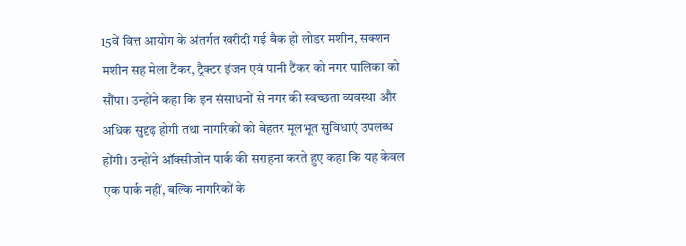15वें वित्त आयोग के अंतर्गत खरीदी गई बैक हो लोडर मशीन, सक्शन मशीन सह मेला टैंकर, ट्रैक्टर इंजन एवं पानी टैंकर को नगर पालिका को सौंपा। उन्होंने कहा कि इन संसाधनों से नगर की स्वच्छता व्यवस्था और अधिक सुदृढ़ होगी तथा नागरिकों को बेहतर मूलभूत सुविधाएं उपलब्ध होंगी। उन्होंने ऑक्सीजोन पार्क की सराहना करते हुए कहा कि यह केवल एक पार्क नहीं, बल्कि नागरिकों के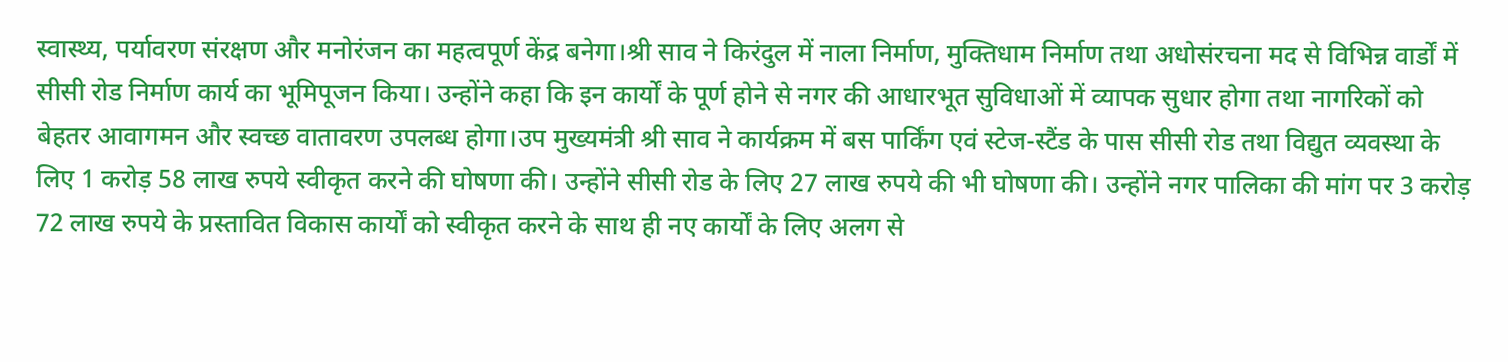स्वास्थ्य, पर्यावरण संरक्षण और मनोरंजन का महत्वपूर्ण केंद्र बनेगा।श्री साव ने किरंदुल में नाला निर्माण, मुक्तिधाम निर्माण तथा अधोसंरचना मद से विभिन्न वार्डों में सीसी रोड निर्माण कार्य का भूमिपूजन किया। उन्होंने कहा कि इन कार्यों के पूर्ण होने से नगर की आधारभूत सुविधाओं में व्यापक सुधार होगा तथा नागरिकों को बेहतर आवागमन और स्वच्छ वातावरण उपलब्ध होगा।उप मुख्यमंत्री श्री साव ने कार्यक्रम में बस पार्किंग एवं स्टेज-स्टैंड के पास सीसी रोड तथा विद्युत व्यवस्था के लिए 1 करोड़ 58 लाख रुपये स्वीकृत करने की घोषणा की। उन्होंने सीसी रोड के लिए 27 लाख रुपये की भी घोषणा की। उन्होंने नगर पालिका की मांग पर 3 करोड़ 72 लाख रुपये के प्रस्तावित विकास कार्यों को स्वीकृत करने के साथ ही नए कार्यों के लिए अलग से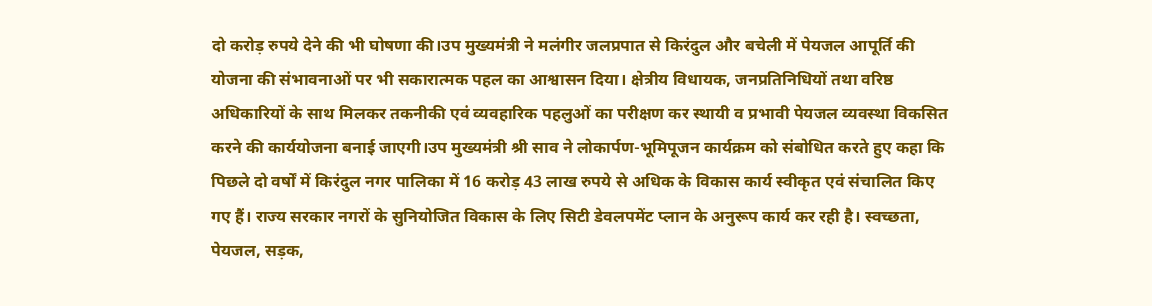दो करोड़ रुपये देने की भी घोषणा की।उप मुख्यमंत्री ने मलंगीर जलप्रपात से किरंदुल और बचेली में पेयजल आपूर्ति की योजना की संभावनाओं पर भी सकारात्मक पहल का आश्वासन दिया। क्षेत्रीय विधायक, जनप्रतिनिधियों तथा वरिष्ठ अधिकारियों के साथ मिलकर तकनीकी एवं व्यवहारिक पहलुओं का परीक्षण कर स्थायी व प्रभावी पेयजल व्यवस्था विकसित करने की कार्ययोजना बनाई जाएगी।उप मुख्यमंत्री श्री साव ने लोकार्पण-भूमिपूजन कार्यक्रम को संबोधित करते हुए कहा कि पिछले दो वर्षों में किरंदुल नगर पालिका में 16 करोड़ 43 लाख रुपये से अधिक के विकास कार्य स्वीकृत एवं संचालित किए गए हैं। राज्य सरकार नगरों के सुनियोजित विकास के लिए सिटी डेवलपमेंट प्लान के अनुरूप कार्य कर रही है। स्वच्छता, पेयजल, सड़क,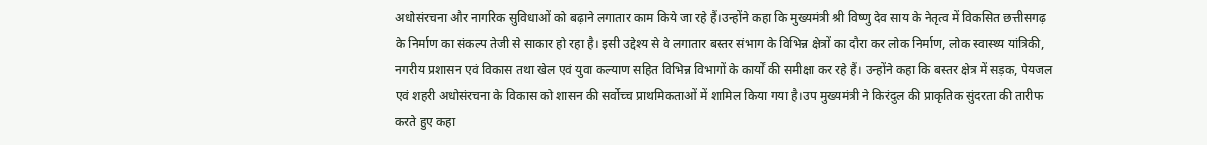अधोसंरचना और नागरिक सुविधाओं को बढ़ाने लगातार काम किये जा रहे हैं।उन्होंने कहा कि मुख्यमंत्री श्री विष्णु देव साय के नेतृत्व में विकसित छत्तीसगढ़ के निर्माण का संकल्प तेजी से साकार हो रहा है। इसी उद्देश्य से वे लगातार बस्तर संभाग के विभिन्न क्षेत्रों का दौरा कर लोक निर्माण, लोक स्वास्थ्य यांत्रिकी, नगरीय प्रशासन एवं विकास तथा खेल एवं युवा कल्याण सहित विभिन्न विभागों के कार्यों की समीक्षा कर रहे हैं। उन्होंने कहा कि बस्तर क्षेत्र में सड़क, पेयजल एवं शहरी अधोसंरचना के विकास को शासन की सर्वोच्च प्राथमिकताओं में शामिल किया गया है।उप मुख्यमंत्री ने किरंदुल की प्राकृतिक सुंदरता की तारीफ करते हुए कहा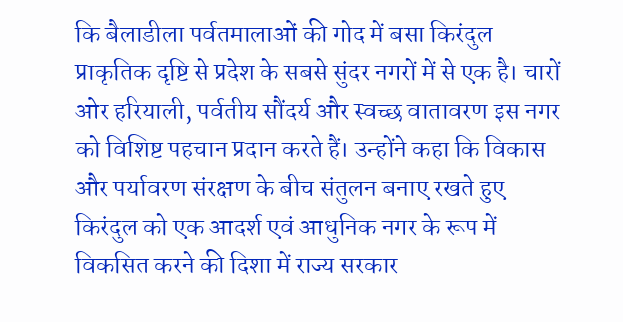कि बैलाडीला पर्वतमालाओं की गोद में बसा किरंदुल प्राकृतिक दृष्टि से प्रदेश के सबसे सुंदर नगरों में से एक है। चारों ओर हरियाली, पर्वतीय सौंदर्य और स्वच्छ वातावरण इस नगर को विशिष्ट पहचान प्रदान करते हैं। उन्होंने कहा कि विकास और पर्यावरण संरक्षण के बीच संतुलन बनाए रखते हुए किरंदुल को एक आदर्श एवं आधुनिक नगर के रूप में विकसित करने की दिशा में राज्य सरकार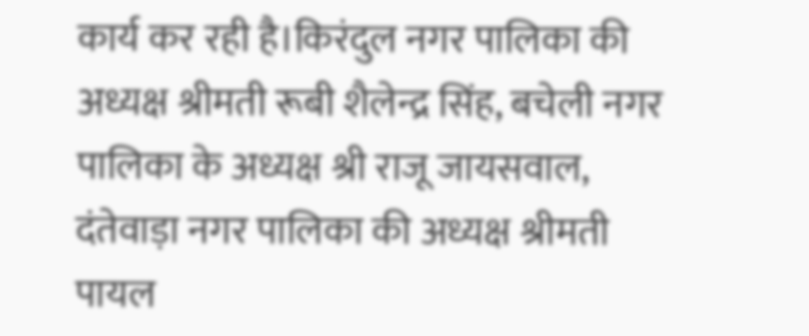कार्य कर रही है।किरंदुल नगर पालिका की अध्यक्ष श्रीमती रूबी शैलेन्द्र सिंह, बचेली नगर पालिका के अध्यक्ष श्री राजू जायसवाल, दंतेवाड़ा नगर पालिका की अध्यक्ष श्रीमती पायल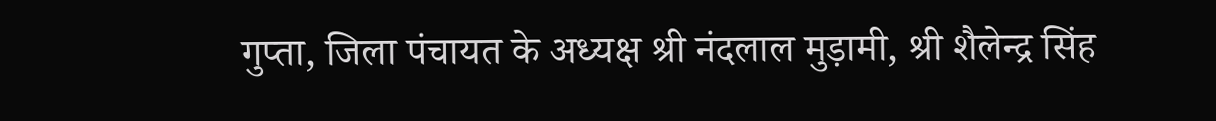गुप्ता, जिला पंचायत के अध्यक्ष श्री नंदलाल मुड़ामी, श्री शैलेन्द्र सिंह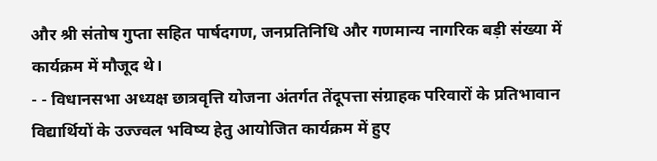और श्री संतोष गुप्ता सहित पार्षदगण, जनप्रतिनिधि और गणमान्य नागरिक बड़ी संख्या में कार्यक्रम में मौजूद थे।
- - विधानसभा अध्यक्ष छात्रवृत्ति योजना अंतर्गत तेंदूपत्ता संग्राहक परिवारों के प्रतिभावान विद्यार्थियों के उज्ज्वल भविष्य हेतु आयोजित कार्यक्रम में हुए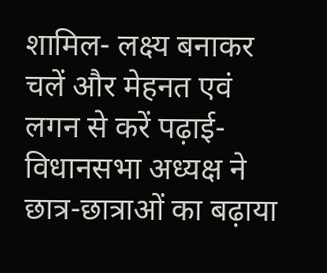शामिल- लक्ष्य बनाकर चलें और मेहनत एवं लगन से करें पढ़ाई- विधानसभा अध्यक्ष ने छात्र-छात्राओं का बढ़ाया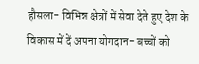हौसला- विभिन्न क्षेत्रों में सेवा देते हुए देश के विकास में दें अपना योगदान- बच्चों को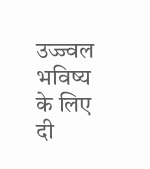उज्ज्वल भविष्य के लिए दी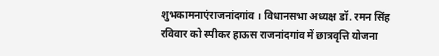शुभकामनाएंराजनांदगांव । विधानसभा अध्यक्ष डॉ. रमन सिंह रविवार को स्पीकर हाऊस राजनांदगांव में छात्रवृत्ति योजना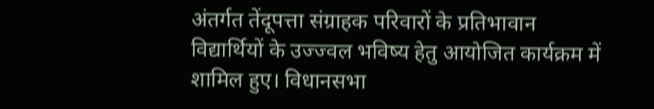अंतर्गत तेंदूपत्ता संग्राहक परिवारों के प्रतिभावान विद्यार्थियों के उज्ज्वल भविष्य हेतु आयोजित कार्यक्रम में शामिल हुए। विधानसभा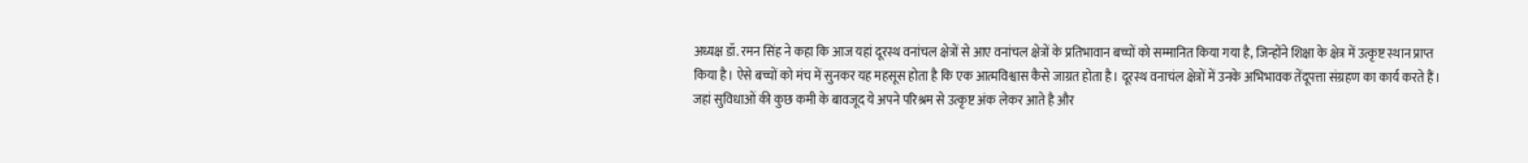अध्यक्ष डॉ. रमन सिंह ने कहा कि आज यहां दूरस्थ वनांचल क्षेत्रों से आए वनांचल क्षेत्रों के प्रतिभावान बच्चों को सम्मानित किया गया है, जिन्होंने शिक्षा के क्षेत्र में उत्कृष्ट स्थान प्राप्त किया है। ऐसे बच्चों को मंच में सुनकर यह महसूस होता है कि एक आत्मविश्वास कैसे जाग्रत होता है। दूरस्थ वनाचंल क्षेत्रों में उनके अभिभावक तेंदूपत्ता संग्रहण का कार्य करते हैं। जहां सुविधाओं की कुछ कमी के बावजूद ये अपने परिश्रम से उत्कृष्ट अंक लेकर आते है और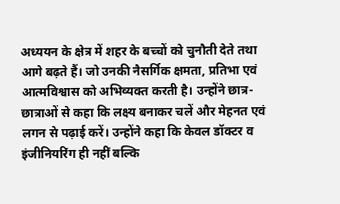अध्ययन के क्षेत्र में शहर के बच्चों को चुनौती देते तथा आगे बढ़ते हैं। जो उनकी नैसर्गिक क्षमता, प्रतिभा एवं आत्मविश्वास को अभिव्यक्त करती है। उन्होंने छात्र-छात्राओं से कहा कि लक्ष्य बनाकर चलें और मेहनत एवं लगन से पढ़ाई करें। उन्होंने कहा कि केवल डॉक्टर व इंजीनियरिंग ही नहीं बल्कि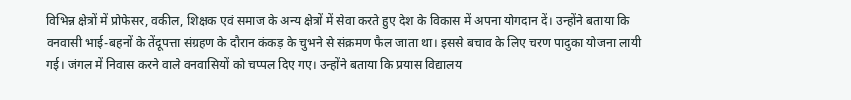विभिन्न क्षेत्रों में प्रोफेसर, वकील, शिक्षक एवं समाज के अन्य क्षेत्रों में सेवा करते हुए देश के विकास में अपना योगदान दें। उन्होंने बताया कि वनवासी भाई-बहनों के तेंदूपत्ता संग्रहण के दौरान कंकड़ के चुभने से संक्रमण फैल जाता था। इससे बचाव के लिए चरण पादुका योजना लायी गई। जंगल में निवास करने वाले वनवासियों को चप्पल दिए गए। उन्होंने बताया कि प्रयास विद्यालय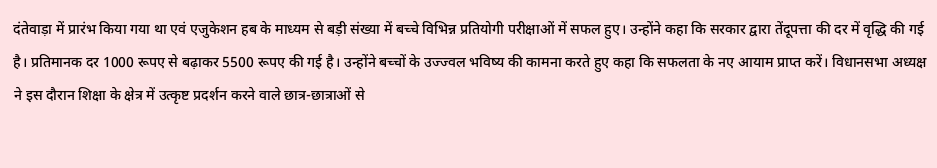दंतेवाड़ा में प्रारंभ किया गया था एवं एजुकेशन हब के माध्यम से बड़ी संख्या में बच्चे विभिन्न प्रतियोगी परीक्षाओं में सफल हुए। उन्होंने कहा कि सरकार द्वारा तेंदूपत्ता की दर में वृद्धि की गई है। प्रतिमानक दर 1000 रूपए से बढ़ाकर 5500 रूपए की गई है। उन्होंने बच्चों के उज्ज्वल भविष्य की कामना करते हुए कहा कि सफलता के नए आयाम प्राप्त करें। विधानसभा अध्यक्ष ने इस दौरान शिक्षा के क्षेत्र में उत्कृष्ट प्रदर्शन करने वाले छात्र-छात्राओं से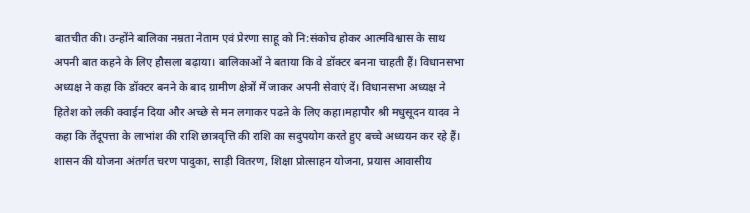बातचीत की। उन्होंने बालिका नम्रता नेताम एवं प्रेरणा साहू को नि:संकोच होकर आत्मविश्वास के साथ अपनी बात कहने के लिए हौसला बढ़ाया। बालिकाओं ने बताया कि वे डॉक्टर बनना चाहती हैं। विधानसभा अध्यक्ष ने कहा कि डॉक्टर बनने के बाद ग्रामीण क्षेत्रों में जाकर अपनी सेवाएं दें। विधानसभा अध्यक्ष ने हितेश को लकी क्वाईन दिया और अच्छे से मन लगाकर पढऩे के लिए कहा।महापौर श्री मधुसूदन यादव ने कहा कि तेंदूपत्ता के लाभांश की राशि छात्रवृत्ति की राशि का सदुपयोग करते हुए बच्चे अध्ययन कर रहे हैं। शासन की योजना अंतर्गत चरण पादुका, साड़ी वितरण, शिक्षा प्रोत्साहन योजना, प्रयास आवासीय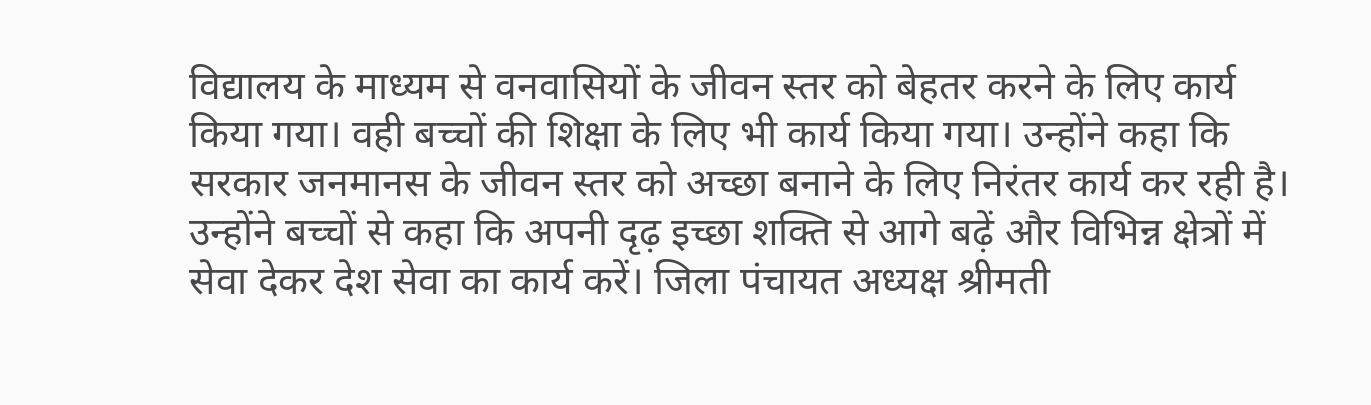विद्यालय के माध्यम से वनवासियों के जीवन स्तर को बेहतर करने के लिए कार्य किया गया। वही बच्चों की शिक्षा के लिए भी कार्य किया गया। उन्होंने कहा कि सरकार जनमानस के जीवन स्तर को अच्छा बनाने के लिए निरंतर कार्य कर रही है। उन्होंने बच्चों से कहा कि अपनी दृढ़ इच्छा शक्ति से आगे बढ़ें और विभिन्न क्षेत्रों में सेवा देकर देश सेवा का कार्य करें। जिला पंचायत अध्यक्ष श्रीमती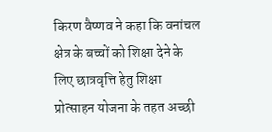किरण वैष्णव ने कहा कि वनांचल क्षेत्र के बच्चों को शिक्षा देने के लिए छात्रवृत्ति हेतु शिक्षा प्रोत्साहन योजना के तहत अच्छी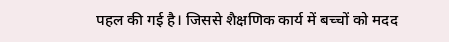पहल की गई है। जिससे शैक्षणिक कार्य में बच्चों को मदद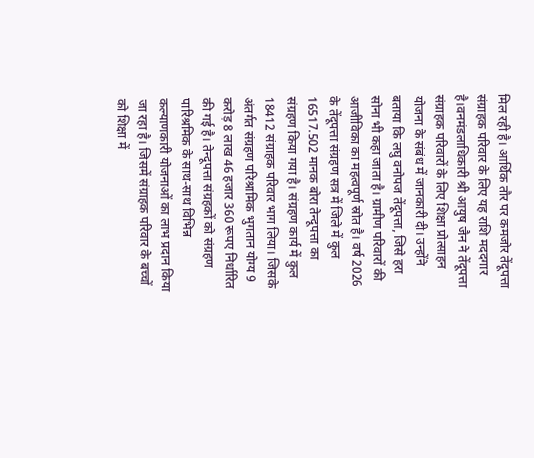मिल रही है। आर्थिक तौर पर कमजोर तेंदूपत्ता संग्राहक परिवार के लिए यह राशि मददगार है।वनमंडलाधिकारी श्री आयुष जैन ने तेंदूपत्ता संग्राहक परिवारों के लिए शिक्षा प्रोत्साहन योजना के संबंध में जानकारी दी। उन्होंने बताया कि लघु वनोपज तेंदूपत्ता, जिसे हरा सोना भी कहा जाता है। ग्रामीण परिवारों की आजीविका का महत्वपूर्ण स्रोत है। वर्ष 2026 के तेंदूपत्ता संग्रहण सत्र में जिले में कुल 16517.502 मानक बोरा तेन्दूपत्ता का संग्रहण किया गया है। संग्रहण कार्य में कुल 18412 संग्राहक परिवार भाग लिया। जिसके अंतर्गत संग्रहण परिश्रामिक भुगतान योग्य 9 करोड़ 8 लाख 46 हजार 360 रूपए निर्धारित की गई है। तेन्दूपत्ता संग्रहकों को संग्रहण पारिश्रमिक के साथ-साथ विभिन्न कल्याणकारी योजनाओं का लाभ प्रदान किया जा रहा है। जिसमें संग्राहक परिवार के बच्चों को शिक्षा में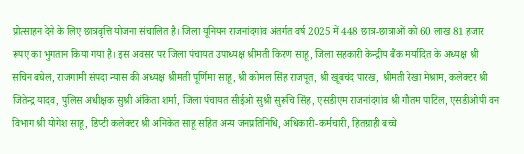प्रोत्साहन देने के लिए छात्रवृत्ति योजना संचालित है। जिला यूनियन राजनांदगांव अंतर्गत वर्ष 2025 में 448 छात्र-छात्राओं को 60 लाख 81 हजार रूपए का भुगतान किया गया है। इस अवसर पर जिला पंचायत उपाध्यक्ष श्रीमती किरण साहू, जिला सहकारी केन्द्रीय बैंक मर्यादित के अध्यक्ष श्री सचिन बघेल, राजगामी संपदा न्यास की अध्यक्ष श्रीमती पूर्णिमा साहू, श्री कोमल सिंह राजपूत, श्री खूबचंद पारख, श्रीमती रेखा मेश्राम, कलेक्टर श्री जितेन्द्र यादव, पुलिस अधीक्षक सुश्री अंकिता शर्मा, जिला पंचायत सीईओ सुश्री सुरूचि सिंह, एसडीएम राजनांदगांव श्री गौतम पाटिल, एसडीओपी वन विभाग श्री योगेश साहू, डिप्टी कलेक्टर श्री अनिकेत साहू सहित अन्य जनप्रतिनिधि, अधिकारी-कर्मचारी, हितग्राही बच्चे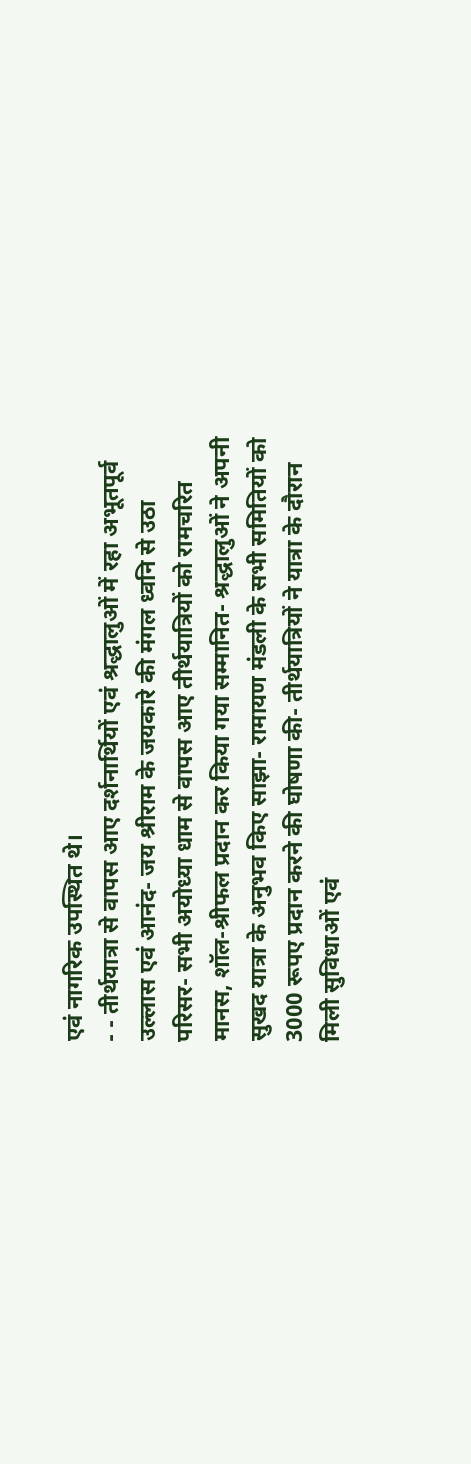एवं नागरिक उपस्थित थे।
- - तीर्थयात्रा से वापस आए दर्शनार्थियों एवं श्रद्धालुओं में रहा अभूतपूर्व उल्लास एवं आनंद- जय श्रीराम के जयकारे की मंगल ध्वनि से उठा परिसर- सभी अयोध्या धाम से वापस आए तीर्थयात्रियों को रामचरित मानस, शॉल-श्रीफल प्रदान कर किया गया सम्मानित- श्रद्धालुओं ने अपनी सुखद यात्रा के अनुभव किए साझा- रामायण मंडली के सभी समितियों को 3000 रूपए प्रदान करने की घोषणा की- तीर्थयात्रियों ने यात्रा के दौरान मिली सुविधाओं एवं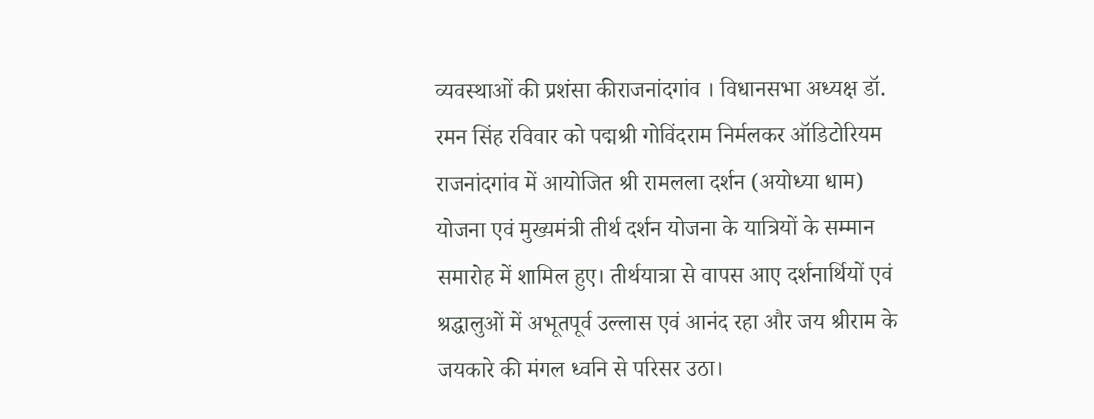व्यवस्थाओं की प्रशंसा कीराजनांदगांव । विधानसभा अध्यक्ष डॉ. रमन सिंह रविवार को पद्मश्री गोविंदराम निर्मलकर ऑडिटोरियम राजनांदगांव में आयोजित श्री रामलला दर्शन (अयोध्या धाम) योजना एवं मुख्यमंत्री तीर्थ दर्शन योजना के यात्रियों के सम्मान समारोह में शामिल हुए। तीर्थयात्रा से वापस आए दर्शनार्थियों एवं श्रद्धालुओं में अभूतपूर्व उल्लास एवं आनंद रहा और जय श्रीराम के जयकारे की मंगल ध्वनि से परिसर उठा।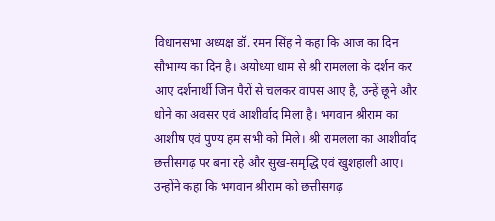विधानसभा अध्यक्ष डॉ. रमन सिंह ने कहा कि आज का दिन सौभाग्य का दिन है। अयोध्या धाम से श्री रामलला के दर्शन कर आए दर्शनार्थी जिन पैरों से चलकर वापस आए है, उन्हें छूने और धोने का अवसर एवं आशीर्वाद मिला है। भगवान श्रीराम का आशीष एवं पुण्य हम सभी को मिले। श्री रामलला का आशीर्वाद छत्तीसगढ़ पर बना रहे और सुख-समृद्धि एवं खुशहाली आए। उन्होंने कहा कि भगवान श्रीराम को छत्तीसगढ़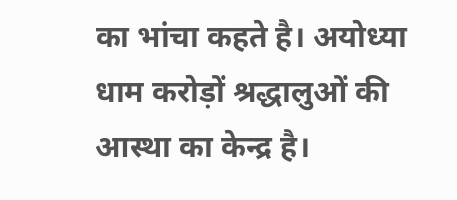का भांचा कहते है। अयोध्या धाम करोड़ों श्रद्धालुओं की आस्था का केन्द्र है।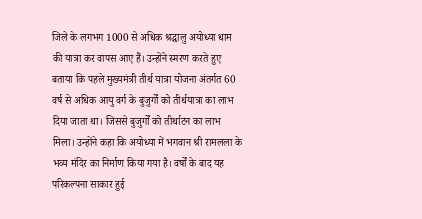जिले के लगभग 1000 से अधिक श्रद्धालु अयोध्या धाम की यात्रा कर वापस आए हैं। उन्होंने स्मरण करते हुए बताया कि पहले मुख्यमंत्री तीर्थ यात्रा योजना अंतर्गत 60 वर्ष से अधिक आयु वर्ग के बुजुर्गों को तीर्थयात्रा का लाभ दिया जाता था। जिससे बुजुर्गों को तीर्थाटन का लाभ मिला। उन्होंने कहा कि अयोध्या में भगवान श्री रामलला के भव्य मंदिर का निर्माण किया गया है। वर्षों के बाद यह परिकल्पना साकार हुई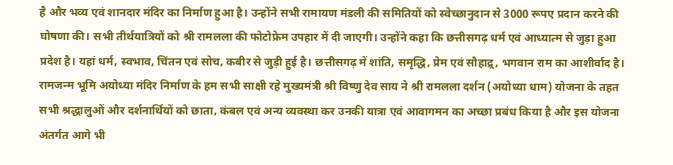है और भव्य एवं शानदार मंदिर का निर्माण हुआ है। उन्होंने सभी रामायण मंडली की समितियों को स्वेच्छानुदान से 3000 रूपए प्रदान करने की घोषणा की। सभी तीर्थयात्रियों को श्री रामलला की फोटोफ्रेम उपहार में दी जाएगी। उन्होंने कहा कि छत्तीसगढ़ धर्म एवं आध्यात्म से जुड़ा हुआ प्रदेश है। यहां धर्म, स्वभाव, चिंतन एवं सोच, कबीर से जुड़ी हुई है। छत्तीसगढ़ में शांति, समृद्धि, प्रेम एवं सौहाद्र्र, भगवान राम का आशीर्वाद है। रामजन्म भूमि अयोध्या मंदिर निर्माण के हम सभी साक्षी रहे मुख्यमंत्री श्री विष्णु देव साय ने श्री रामलला दर्शन (अयोध्या धाम) योजना के तहत सभी श्रद्धालुओं और दर्शनार्थियों को छाता, कंबल एवं अन्य व्यवस्था कर उनकी यात्रा एवं आवागमन का अच्छा प्रबंध किया है और इस योजना अंतर्गत आगे भी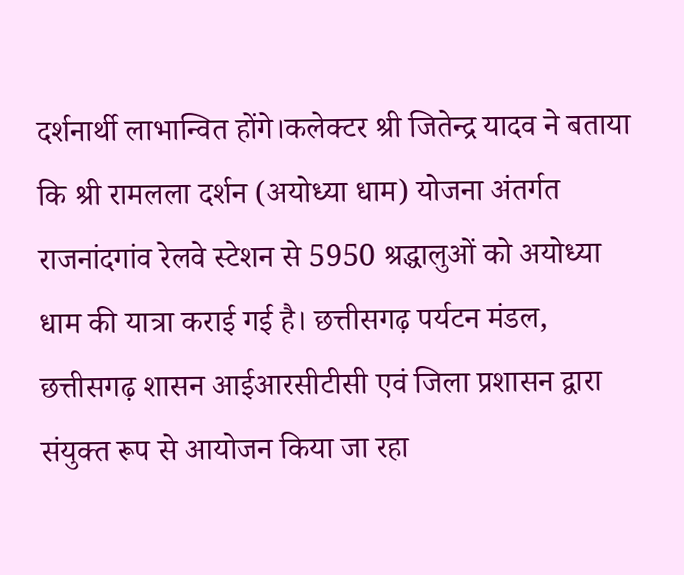दर्शनार्थी लाभान्वित होंगे।कलेक्टर श्री जितेन्द्र यादव ने बताया कि श्री रामलला दर्शन (अयोध्या धाम) योजना अंतर्गत राजनांदगांव रेलवे स्टेशन से 5950 श्रद्धालुओं को अयोध्या धाम की यात्रा कराई गई है। छत्तीसगढ़ पर्यटन मंडल, छत्तीसगढ़ शासन आईआरसीटीसी एवं जिला प्रशासन द्वारा संयुक्त रूप से आयोजन किया जा रहा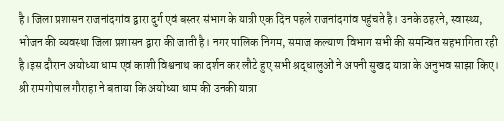है। जिला प्रशासन राजनांदगांव द्वारा दुर्ग एवं बस्तर संभाग के यात्री एक दिन पहले राजनांदगांव पहुंचते है। उनके ठहरने, स्वास्थ्य, भोजन की व्यवस्था जिला प्रशासन द्वारा की जाती है। नगर पालिक निगम, समाज कल्याण विभाग सभी की समन्वित सहभागिता रही है।इस दौरान अयोध्या धाम एवं काशी विश्वनाथ का दर्शन कर लौटे हुए सभी श्रद्धालुओं ने अपनी सुखद यात्रा के अनुभव साझा किए। श्री रामगोपाल गौराहा ने बताया कि अयोध्या धाम की उनकी यात्रा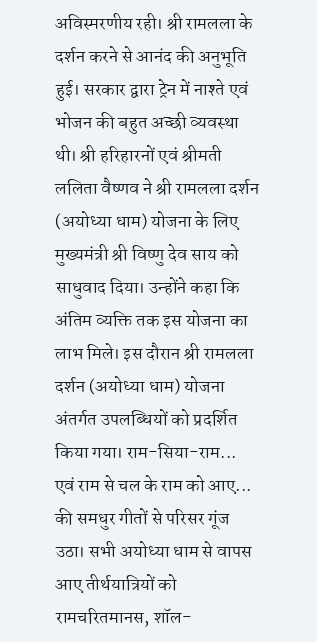अविस्मरणीय रही। श्री रामलला के दर्शन करने से आनंद की अनुभूति हुई। सरकार द्वारा ट्रेन में नाश्ते एवं भोजन की बहुत अच्छी व्यवस्था थी। श्री हरिहारनों एवं श्रीमती ललिता वैष्णव ने श्री रामलला दर्शन (अयोध्या धाम) योजना के लिए मुख्यमंत्री श्री विष्णु देव साय को साधुवाद दिया। उन्होंने कहा कि अंतिम व्यक्ति तक इस योजना का लाभ मिले। इस दौरान श्री रामलला दर्शन (अयोध्या धाम) योजना अंतर्गत उपलब्धियों को प्रदर्शित किया गया। राम-सिया-राम... एवं राम से चल के राम को आए... की समधुर गीतों से परिसर गूंज उठा। सभी अयोध्या धाम से वापस आए तीर्थयात्रियों को रामचरितमानस, शॉल-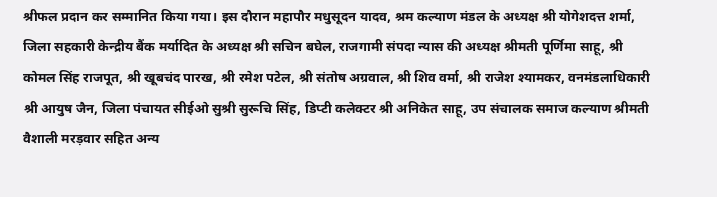श्रीफल प्रदान कर सम्मानित किया गया। इस दौरान महापौर मधुसूदन यादव, श्रम कल्याण मंडल के अध्यक्ष श्री योगेशदत्त शर्मा, जिला सहकारी केन्द्रीय बैंक मर्यादित के अध्यक्ष श्री सचिन बघेल, राजगामी संपदा न्यास की अध्यक्ष श्रीमती पूर्णिमा साहू, श्री कोमल सिंह राजपूत, श्री खूबचंद पारख, श्री रमेश पटेल, श्री संतोष अग्रवाल, श्री शिव वर्मा, श्री राजेश श्यामकर, वनमंडलाधिकारी श्री आयुष जैन, जिला पंचायत सीईओ सुश्री सुरूचि सिंह, डिप्टी कलेक्टर श्री अनिकेत साहू, उप संचालक समाज कल्याण श्रीमती वैशाली मरड़वार सहित अन्य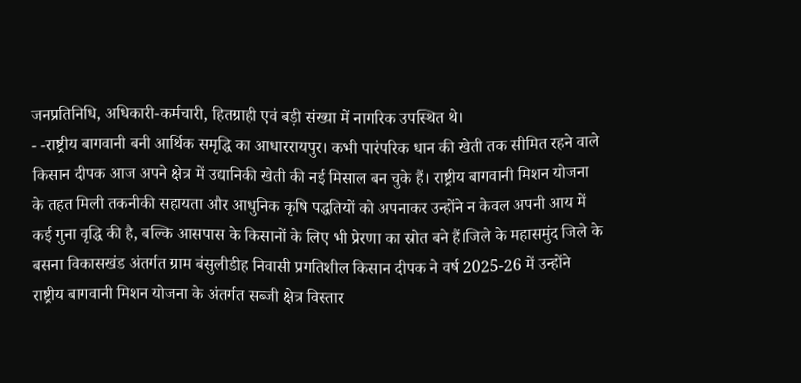जनप्रतिनिधि, अधिकारी-कर्मचारी, हितग्राही एवं बड़ी संख्या में नागरिक उपस्थित थे।
- -राष्ट्रीय बागवानी बनी आर्थिक समृद्धि का आधाररायपुर। कभी पारंपरिक धान की खेती तक सीमित रहने वाले किसान दीपक आज अपने क्षेत्र में उद्यानिकी खेती की नई मिसाल बन चुके हैं। राष्ट्रीय बागवानी मिशन योजना के तहत मिली तकनीकी सहायता और आधुनिक कृषि पद्धतियों को अपनाकर उन्होंने न केवल अपनी आय में कई गुना वृद्धि की है, बल्कि आसपास के किसानों के लिए भी प्रेरणा का स्रोत बने हैं।जिले के महासमुंद जिले के बसना विकासखंड अंतर्गत ग्राम बंसुलीडीह निवासी प्रगतिशील किसान दीपक ने वर्ष 2025-26 में उन्होंने राष्ट्रीय बागवानी मिशन योजना के अंतर्गत सब्जी क्षेत्र विस्तार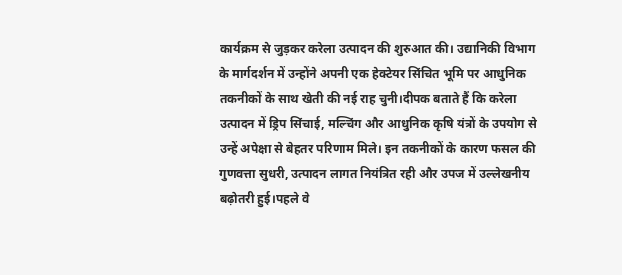कार्यक्रम से जुड़कर करेला उत्पादन की शुरुआत की। उद्यानिकी विभाग के मार्गदर्शन में उन्होंने अपनी एक हेक्टेयर सिंचित भूमि पर आधुनिक तकनीकों के साथ खेती की नई राह चुनी।दीपक बताते हैं कि करेला उत्पादन में ड्रिप सिंचाई, मल्चिंग और आधुनिक कृषि यंत्रों के उपयोग से उन्हें अपेक्षा से बेहतर परिणाम मिले। इन तकनीकों के कारण फसल की गुणवत्ता सुधरी, उत्पादन लागत नियंत्रित रही और उपज में उल्लेखनीय बढ़ोतरी हुई।पहले वे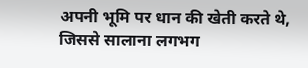अपनी भूमि पर धान की खेती करते थे, जिससे सालाना लगभग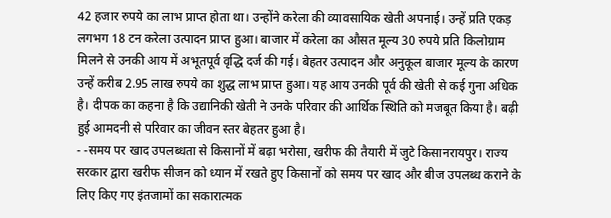42 हजार रुपये का लाभ प्राप्त होता था। उन्होंने करेला की व्यावसायिक खेती अपनाई। उन्हें प्रति एकड़ लगभग 18 टन करेला उत्पादन प्राप्त हुआ। बाजार में करेला का औसत मूल्य 30 रुपये प्रति किलोग्राम मिलने से उनकी आय में अभूतपूर्व वृद्धि दर्ज की गई। बेहतर उत्पादन और अनुकूल बाजार मूल्य के कारण उन्हें करीब 2.95 लाख रुपये का शुद्ध लाभ प्राप्त हुआ। यह आय उनकी पूर्व की खेती से कई गुना अधिक है। दीपक का कहना है कि उद्यानिकी खेती ने उनके परिवार की आर्थिक स्थिति को मजबूत किया है। बढ़ी हुई आमदनी से परिवार का जीवन स्तर बेहतर हुआ है।
- -समय पर खाद उपलब्धता से किसानों में बढ़ा भरोसा, खरीफ की तैयारी में जुटे किसानरायपुर। राज्य सरकार द्वारा खरीफ सीजन को ध्यान में रखते हुए किसानों को समय पर खाद और बीज उपलब्ध कराने के लिए किए गए इंतजामों का सकारात्मक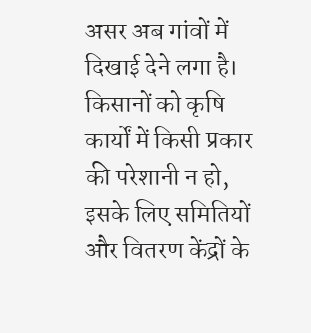असर अब गांवों में दिखाई देने लगा है। किसानों को कृषि कार्यों में किसी प्रकार की परेशानी न हो, इसके लिए समितियों और वितरण केंद्रों के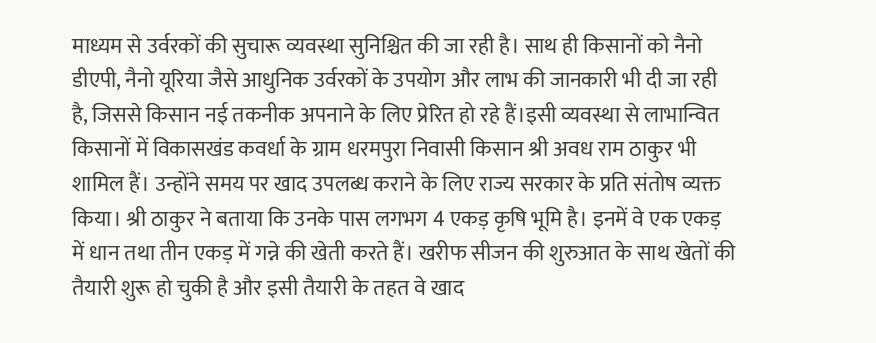माध्यम से उर्वरकों की सुचारू व्यवस्था सुनिश्चित की जा रही है। साथ ही किसानों को नैनो डीएपी, नैनो यूरिया जैसे आधुनिक उर्वरकों के उपयोग और लाभ की जानकारी भी दी जा रही है, जिससे किसान नई तकनीक अपनाने के लिए प्रेरित हो रहे हैं।इसी व्यवस्था से लाभान्वित किसानों में विकासखंड कवर्धा के ग्राम धरमपुरा निवासी किसान श्री अवध राम ठाकुर भी शामिल हैं। उन्होंने समय पर खाद उपलब्ध कराने के लिए राज्य सरकार के प्रति संतोष व्यक्त किया। श्री ठाकुर ने बताया कि उनके पास लगभग 4 एकड़ कृषि भूमि है। इनमें वे एक एकड़ में धान तथा तीन एकड़ में गन्ने की खेती करते हैं। खरीफ सीजन की शुरुआत के साथ खेतों की तैयारी शुरू हो चुकी है और इसी तैयारी के तहत वे खाद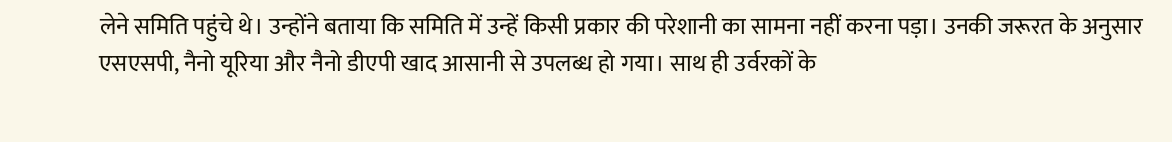लेने समिति पहुंचे थे। उन्होंने बताया कि समिति में उन्हें किसी प्रकार की परेशानी का सामना नहीं करना पड़ा। उनकी जरूरत के अनुसार एसएसपी, नैनो यूरिया और नैनो डीएपी खाद आसानी से उपलब्ध हो गया। साथ ही उर्वरकों के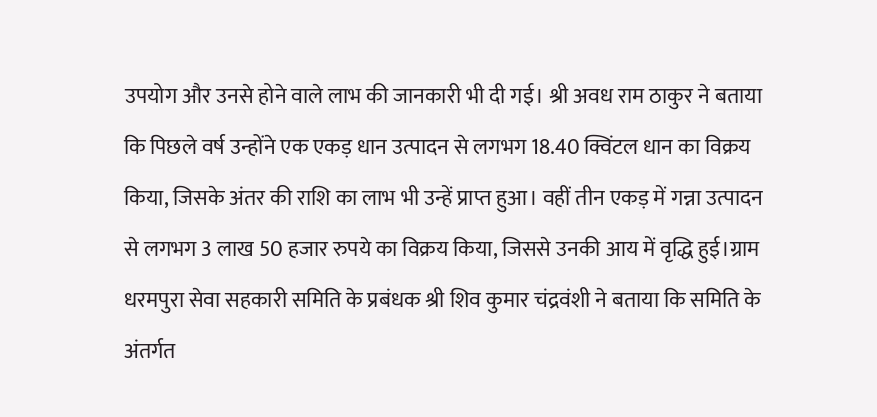उपयोग और उनसे होने वाले लाभ की जानकारी भी दी गई। श्री अवध राम ठाकुर ने बताया कि पिछले वर्ष उन्होंने एक एकड़ धान उत्पादन से लगभग 18.40 क्विंटल धान का विक्रय किया, जिसके अंतर की राशि का लाभ भी उन्हें प्राप्त हुआ। वहीं तीन एकड़ में गन्ना उत्पादन से लगभग 3 लाख 50 हजार रुपये का विक्रय किया, जिससे उनकी आय में वृद्धि हुई।ग्राम धरमपुरा सेवा सहकारी समिति के प्रबंधक श्री शिव कुमार चंद्रवंशी ने बताया कि समिति के अंतर्गत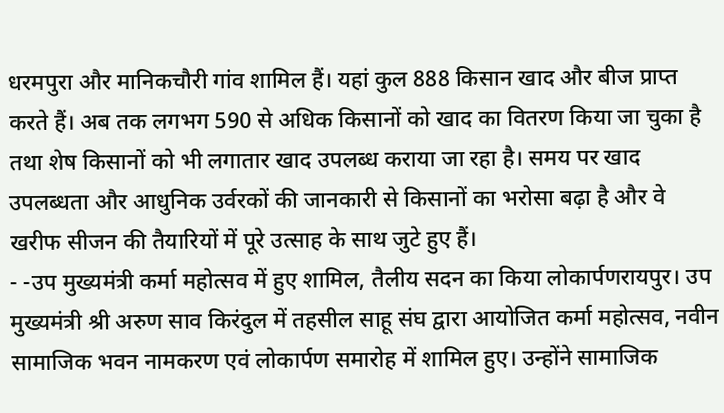धरमपुरा और मानिकचौरी गांव शामिल हैं। यहां कुल 888 किसान खाद और बीज प्राप्त करते हैं। अब तक लगभग 590 से अधिक किसानों को खाद का वितरण किया जा चुका है तथा शेष किसानों को भी लगातार खाद उपलब्ध कराया जा रहा है। समय पर खाद उपलब्धता और आधुनिक उर्वरकों की जानकारी से किसानों का भरोसा बढ़ा है और वे खरीफ सीजन की तैयारियों में पूरे उत्साह के साथ जुटे हुए हैं।
- -उप मुख्यमंत्री कर्मा महोत्सव में हुए शामिल, तैलीय सदन का किया लोकार्पणरायपुर। उप मुख्यमंत्री श्री अरुण साव किरंदुल में तहसील साहू संघ द्वारा आयोजित कर्मा महोत्सव, नवीन सामाजिक भवन नामकरण एवं लोकार्पण समारोह में शामिल हुए। उन्होंने सामाजिक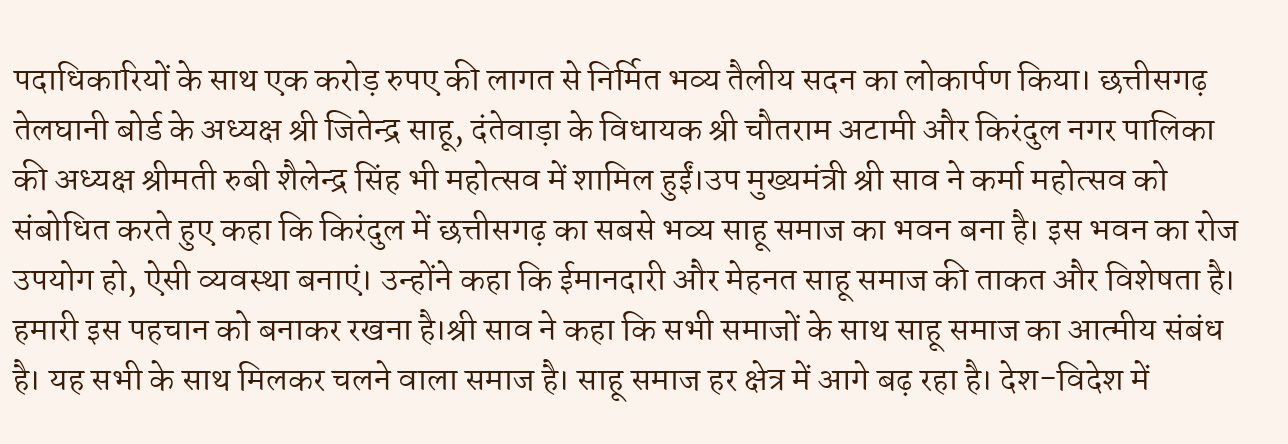पदाधिकारियों के साथ एक करोड़ रुपए की लागत से निर्मित भव्य तैलीय सदन का लोकार्पण किया। छत्तीसगढ़ तेलघानी बोर्ड के अध्यक्ष श्री जितेन्द्र साहू, दंतेवाड़ा के विधायक श्री चौतराम अटामी और किरंदुल नगर पालिका की अध्यक्ष श्रीमती रुबी शैलेन्द्र सिंह भी महोत्सव में शामिल हुईं।उप मुख्यमंत्री श्री साव ने कर्मा महोत्सव को संबोधित करते हुए कहा कि किरंदुल में छत्तीसगढ़ का सबसे भव्य साहू समाज का भवन बना है। इस भवन का रोज उपयोग हो, ऐसी व्यवस्था बनाएं। उन्होंने कहा कि ईमानदारी और मेहनत साहू समाज की ताकत और विशेषता है। हमारी इस पहचान को बनाकर रखना है।श्री साव ने कहा कि सभी समाजों के साथ साहू समाज का आत्मीय संबंध है। यह सभी के साथ मिलकर चलने वाला समाज है। साहू समाज हर क्षेत्र में आगे बढ़ रहा है। देश-विदेश में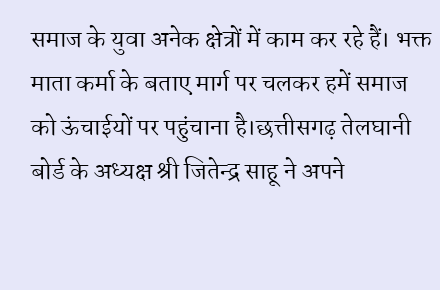समाज के युवा अनेक क्षेत्रों में काम कर रहे हैं। भक्त माता कर्मा के बताए मार्ग पर चलकर हमें समाज को ऊंचाईयों पर पहुंचाना है।छत्तीसगढ़ तेलघानी बोर्ड के अध्यक्ष श्री जितेन्द्र साहू ने अपने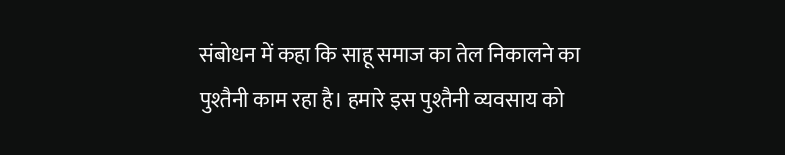संबोधन में कहा कि साहू समाज का तेल निकालने का पुश्तैनी काम रहा है। हमारे इस पुश्तैनी व्यवसाय को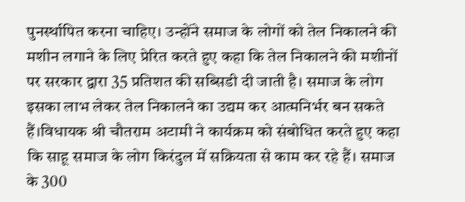पुनर्स्थापित करना चाहिए। उन्होंने समाज के लोगों को तेल निकालने की मशीन लगाने के लिए प्रेरित करते हुए कहा कि तेल निकालने की मशीनों पर सरकार द्वारा 35 प्रतिशत की सब्सिडी दी जाती है। समाज के लोग इसका लाभ लेकर तेल निकालने का उद्यम कर आत्मनिर्भर बन सकते हैं।विधायक श्री चौतराम अटामी ने कार्यक्रम को संबोधित करते हुए कहा कि साहू समाज के लोग किरंदुल में सक्रियता से काम कर रहे हैं। समाज के 300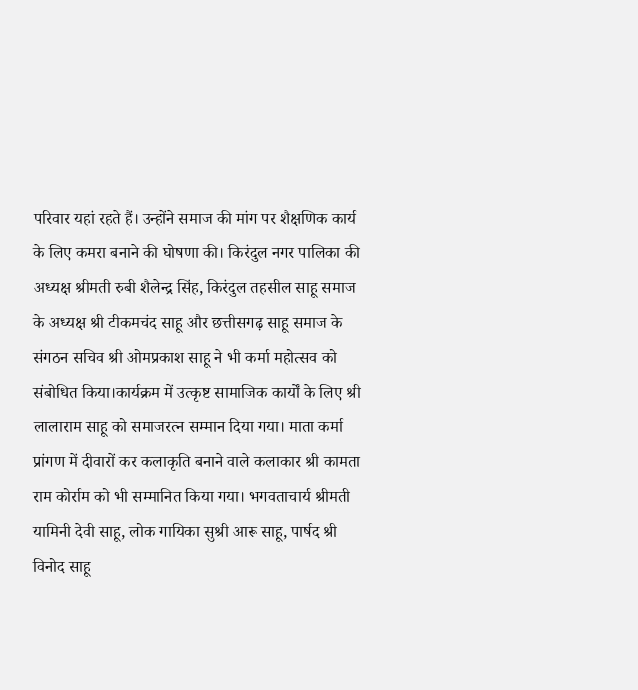परिवार यहां रहते हैं। उन्होंने समाज की मांग पर शैक्षणिक कार्य के लिए कमरा बनाने की घोषणा की। किरंदुल नगर पालिका की अध्यक्ष श्रीमती रुबी शैलेन्द्र सिंह, किरंदुल तहसील साहू समाज के अध्यक्ष श्री टीकमचंद साहू और छत्तीसगढ़ साहू समाज के संगठन सचिव श्री ओमप्रकाश साहू ने भी कर्मा महोत्सव को संबोधित किया।कार्यक्रम में उत्कृष्ट सामाजिक कार्यों के लिए श्री लालाराम साहू को समाजरत्न सम्मान दिया गया। माता कर्मा प्रांगण में दीवारों कर कलाकृति बनाने वाले कलाकार श्री कामता राम कोर्राम को भी सम्मानित किया गया। भगवताचार्य श्रीमती यामिनी देवी साहू, लोक गायिका सुश्री आरू साहू, पार्षद श्री विनोद साहू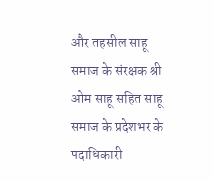और तहसील साहू समाज के संरक्षक श्री ओम साहू सहित साहू समाज के प्रदेशभर के पदाधिकारी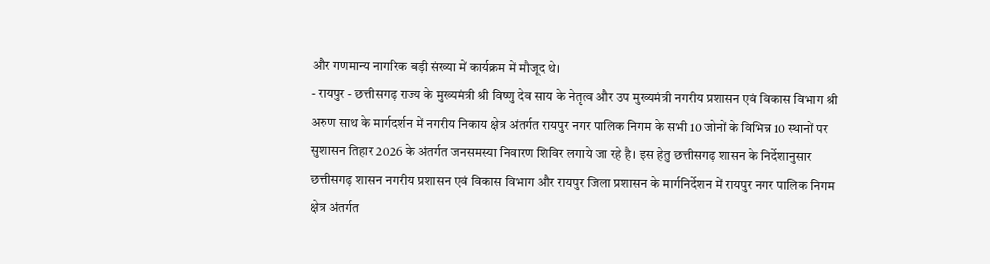और गणमान्य नागरिक बड़ी संख्या में कार्यक्रम में मौजूद थे।
- रायपुर - छत्तीसगढ़ राज्य के मुख्यमंत्री श्री विष्णु देव साय के नेतृत्व और उप मुख्यमंत्री नगरीय प्रशासन एवं विकास विभाग श्री अरुण साथ के मार्गदर्शन में नगरीय निकाय क्षेत्र अंतर्गत रायपुर नगर पालिक निगम के सभी 10 जोनों के विभिन्न 10 स्थानों पर सुशासन तिहार 2026 के अंतर्गत जनसमस्या निवारण शिविर लगाये जा रहे है। इस हेतु छत्तीसगढ़ शासन के निर्देशानुसार छत्तीसगढ़ शासन नगरीय प्रशासन एवं विकास विभाग और रायपुर जिला प्रशासन के मार्गनिर्देशन में रायपुर नगर पालिक निगम क्षेत्र अंतर्गत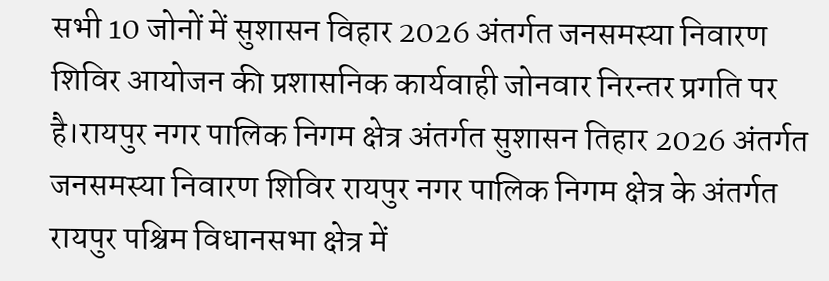सभी 10 जोनों में सुशासन विहार 2026 अंतर्गत जनसमस्या निवारण शिविर आयोजन की प्रशासनिक कार्यवाही जोनवार निरन्तर प्रगति पर है।रायपुर नगर पालिक निगम क्षेत्र अंतर्गत सुशासन तिहार 2026 अंतर्गत जनसमस्या निवारण शिविर रायपुर नगर पालिक निगम क्षेत्र के अंतर्गत रायपुर पश्चिम विधानसभा क्षेत्र में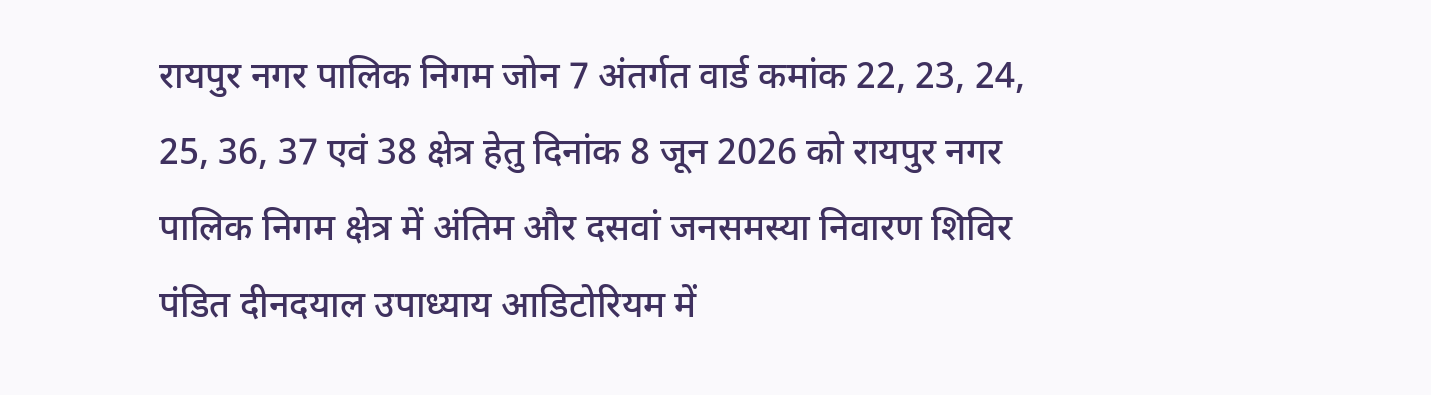रायपुर नगर पालिक निगम जोन 7 अंतर्गत वार्ड कमांक 22, 23, 24, 25, 36, 37 एवं 38 क्षेत्र हेतु दिनांक 8 जून 2026 को रायपुर नगर पालिक निगम क्षेत्र में अंतिम और दसवां जनसमस्या निवारण शिविर पंडित दीनदयाल उपाध्याय आडिटोरियम में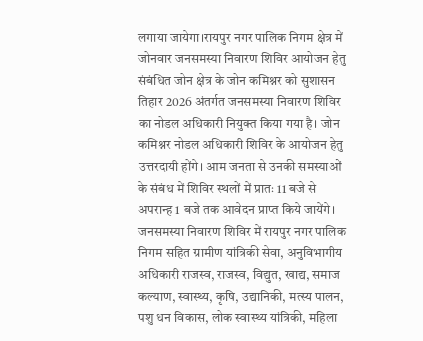लगाया जायेगा।रायपुर नगर पालिक निगम क्षेत्र में जोनवार जनसमस्या निवारण शिविर आयोजन हेतु संबंधित जोन क्षेत्र के जोन कमिश्नर को सुशासन तिहार 2026 अंतर्गत जनसमस्या निवारण शिविर का नोडल अधिकारी नियुक्त किया गया है। जोन कमिश्नर नोडल अधिकारी शिविर के आयोजन हेतु उत्तरदायी होंगे। आम जनता से उनकी समस्याओं के संबंध में शिविर स्थलों में प्रातः 11 बजे से अपरान्ह 1 बजे तक आवेदन प्राप्त किये जायेंगे। जनसमस्या निवारण शिविर में रायपुर नगर पालिक निगम सहित ग्रामीण यांत्रिकी सेवा, अनुविभागीय अधिकारी राजस्व, राजस्व, विद्युत, खाद्य, समाज कल्याण, स्वास्थ्य, कृषि, उद्यानिकी, मत्स्य पालन, पशु धन विकास, लोक स्वास्थ्य यांत्रिकी, महिला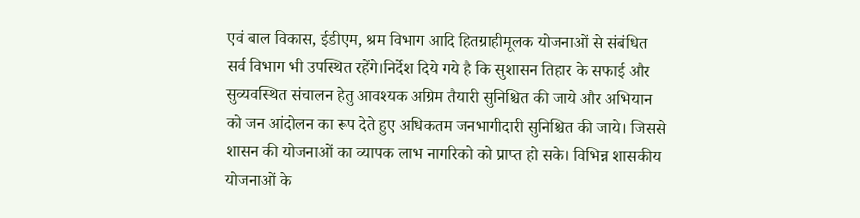एवं बाल विकास, ईडीएम, श्रम विभाग आदि हितग्राहीमूलक योजनाओं से संबंधित सर्व विभाग भी उपस्थित रहेंगे।निर्देश दिये गये है कि सुशासन तिहार के सफाई और सुव्यवस्थित संचालन हेतु आवश्यक अग्रिम तैयारी सुनिश्चित की जाये और अभियान को जन आंदोलन का रूप देते हुए अधिकतम जनभागीदारी सुनिश्चित की जाये। जिससे शासन की योजनाओं का व्यापक लाभ नागरिको को प्राप्त हो सके। विभिन्न शासकीय योजनाओं के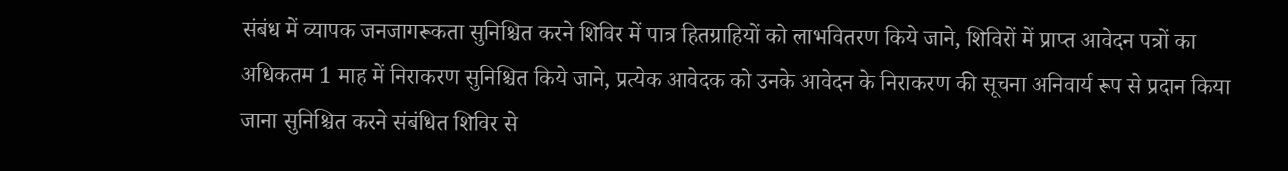संबंध में व्यापक जनजागरूकता सुनिश्चित करने शिविर में पात्र हितग्राहियों को लाभवितरण किये जाने, शिविरों में प्राप्त आवेदन पत्रों का अधिकतम 1 माह में निराकरण सुनिश्चित किये जाने, प्रत्येक आवेदक को उनके आवेदन के निराकरण की सूचना अनिवार्य रूप से प्रदान किया जाना सुनिश्चित करने संबंधित शिविर से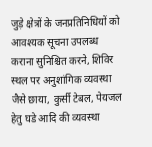जुड़े क्षेत्रों के जनप्रतिनिधियों को आवश्यक सूचना उपलब्ध कराना सुनिश्चित करने, शिविर स्थल पर अनुशांगिक व्यवस्था जैसे छाया, कुर्सी टेबल, पेयजल हेतु घडे आदि की व्यवस्था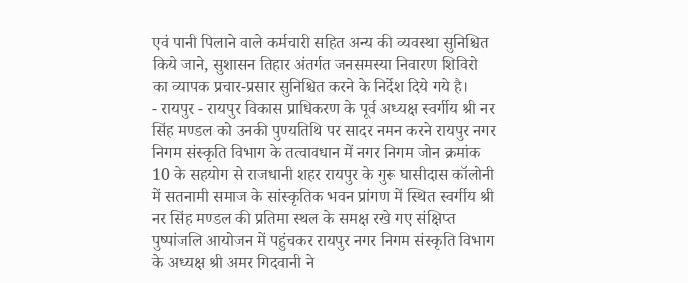एवं पानी पिलाने वाले कर्मचारी सहित अन्य की व्यवस्था सुनिश्चित किये जाने, सुशासन तिहार अंतर्गत जनसमस्या निवारण शिविरो का व्यापक प्रचार-प्रसार सुनिश्चित करने के निर्देश दिये गये है।
- रायपुर - रायपुर विकास प्राधिकरण के पूर्व अध्यक्ष स्वर्गीय श्री नर सिंह मण्डल को उनकी पुण्यतिथि पर सादर नमन करने रायपुर नगर निगम संस्कृति विभाग के तत्वावधान में नगर निगम जोन क्रमांक 10 के सहयोग से राजधानी शहर रायपुर के गुरू घासीदास कॉलोनी में सतनामी समाज के सांस्कृतिक भवन प्रांगण में स्थित स्वर्गीय श्री नर सिंह मण्डल की प्रतिमा स्थल के समक्ष रखे गए संक्षिप्त पुष्पांजलि आयोजन में पहुंचकर रायपुर नगर निगम संस्कृति विभाग के अध्यक्ष श्री अमर गिदवानी ने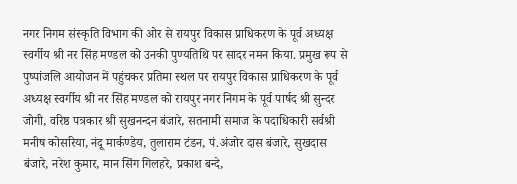नगर निगम संस्कृति विभाग की ओर से रायपुर विकास प्राधिकरण के पूर्व अध्यक्ष स्वर्गीय श्री नर सिंह मण्डल को उनकी पुण्यतिथि पर सादर नमन किया. प्रमुख रूप से पुष्पांजलि आयोजन में पहुंचकर प्रतिमा स्थल पर रायपुर विकास प्राधिकरण के पूर्व अध्यक्ष स्वर्गीय श्री नर सिंह मण्डल को रायपुर नगर निगम के पूर्व पार्षद श्री सुन्दर जोगी, वरिष्ठ पत्रकार श्री सुखनन्दन बंजारे, सतनामी समाज के पदाधिकारी सर्वश्री मनीष कोसरिया, नंदू मार्कण्डेय, तुलाराम टंडन, पं.अंजोर दास बंजारे, सुखदास बंजारे, नरेश कुमार, मान सिंग गिलहरे, प्रकाश बन्दे,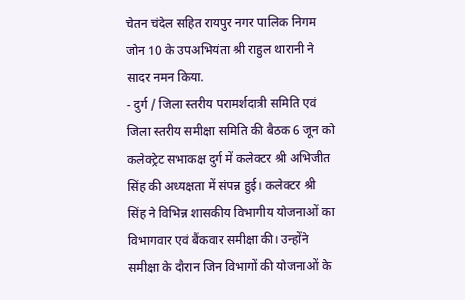चेतन चंदेल सहित रायपुर नगर पालिक निगम जोन 10 के उपअभियंता श्री राहुल थारानी ने सादर नमन किया.
- दुर्ग / जिला स्तरीय परामर्शदात्री समिति एवं जिला स्तरीय समीक्षा समिति की बैठक 6 जून को कलेक्ट्रेट सभाकक्ष दुर्ग में कलेक्टर श्री अभिजीत सिंह की अध्यक्षता में संपन्न हुई। कलेक्टर श्री सिंह ने विभिन्न शासकीय विभागीय योजनाओं का विभागवार एवं बैंकवार समीक्षा की। उन्होंने समीक्षा के दौरान जिन विभागों की योजनाओं के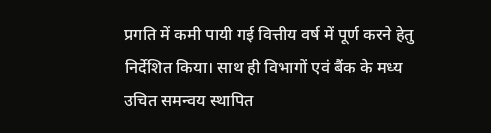प्रगति में कमी पायी गई वित्तीय वर्ष में पूर्ण करने हेतु निर्देशित किया। साथ ही विभागों एवं बैंक के मध्य उचित समन्वय स्थापित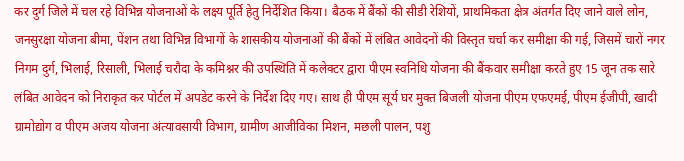कर दुर्ग जिले में चल रहे विभिन्न योजनाओं के लक्ष्य पूर्ति हेतु निर्देशित किया। बैठक में बैंकों की सीडी रेशियों, प्राथमिकता क्षेत्र अंतर्गत दिए जाने वाले लोन, जनसुरक्षा योजना बीमा, पेंशन तथा विभिन्न विभागों के शासकीय योजनाओं की बैंकों में लंबित आवेदनों की विस्तृत चर्चा कर समीक्षा की गई, जिसमें चारों नगर निगम दुर्ग, भिलाई, रिसाली, भिलाई चरौदा के कमिश्नर की उपस्थिति में कलेक्टर द्वारा पीएम स्वनिधि योजना की बैंकवार समीक्षा करते हुए 15 जून तक सारे लंबित आवेदन को निराकृत कर पोर्टल में अपडेट करने के निर्देश दिए गए। साथ ही पीएम सूर्य घर मुक्त बिजली योजना पीएम एफएमई, पीएम ईजीपी, खादी ग्रामोद्योग व पीएम अजय योजना अंत्यावसायी विभाग, ग्रामीण आजीविका मिशन, मछली पालन, पशु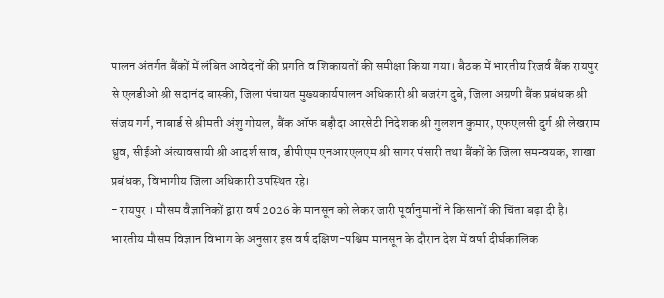पालन अंतर्गत बैंकों में लंबित आवेदनों की प्रगति व शिकायतों की समीक्षा किया गया। बैठक में भारतीय रिजर्व बैंक रायपुर से एलडीओ श्री सदानंद बास्की, जिला पंचायत मुख्यकार्यपालन अधिकारी श्री बजरंग दुबे, जिला अग्रणी बैंक प्रबंधक श्री संजय गर्ग, नाबार्ड से श्रीमती अंशु गोयल, बैंक ऑफ बड़ौदा आरसेटी निदेशक श्री गुलशन कुमार, एफएलसी दुर्ग श्री लेखराम ध्रुव, सीईओ अंत्यावसायी श्री आदर्श साव, डीपीएम एनआरएलएम श्री सागर पंसारी तथा बैंकों के जिला समन्वयक, शाखा प्रबंधक, विभागीय जिला अधिकारी उपस्थित रहे।
- रायपुर । मौसम वैज्ञानिकों द्वारा वर्ष 2026 के मानसून को लेकर जारी पूर्वानुमानों ने किसानों की चिंता बढ़ा दी है। भारतीय मौसम विज्ञान विभाग के अनुसार इस वर्ष दक्षिण-पश्चिम मानसून के दौरान देश में वर्षा दीर्घकालिक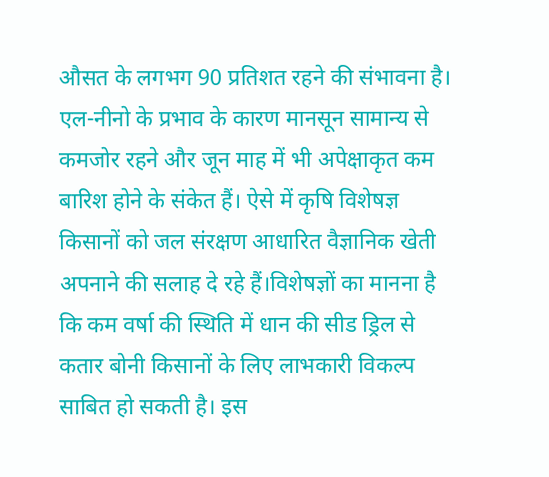औसत के लगभग 90 प्रतिशत रहने की संभावना है। एल-नीनो के प्रभाव के कारण मानसून सामान्य से कमजोर रहने और जून माह में भी अपेक्षाकृत कम बारिश होने के संकेत हैं। ऐसे में कृषि विशेषज्ञ किसानों को जल संरक्षण आधारित वैज्ञानिक खेती अपनाने की सलाह दे रहे हैं।विशेषज्ञों का मानना है कि कम वर्षा की स्थिति में धान की सीड ड्रिल से कतार बोनी किसानों के लिए लाभकारी विकल्प साबित हो सकती है। इस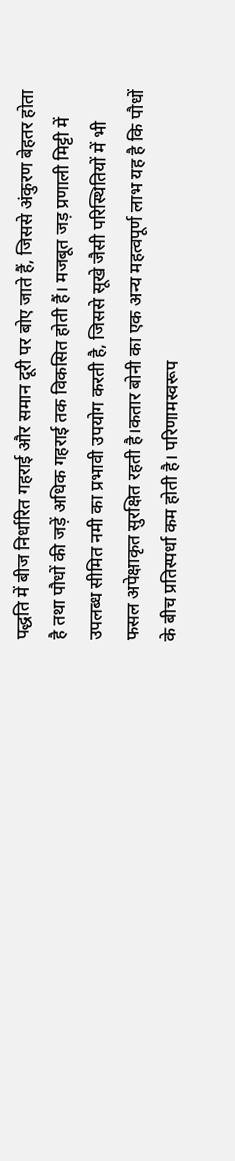पद्धति में बीज निर्धारित गहराई और समान दूरी पर बोए जाते हैं, जिससे अंकुरण बेहतर होता है तथा पौधों की जड़ें अधिक गहराई तक विकसित होती हैं। मजबूत जड़ प्रणाली मिट्टी में उपलब्ध सीमित नमी का प्रभावी उपयोग करती है, जिससे सूखे जैसी परिस्थितियों में भी फसल अपेक्षाकृत सुरक्षित रहती है।कतार बोनी का एक अन्य महत्वपूर्ण लाभ यह है कि पौधों के बीच प्रतिस्पर्धा कम होती है। परिणामस्वरूप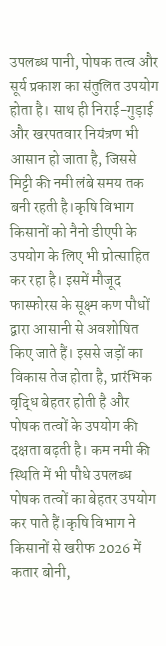उपलब्ध पानी, पोषक तत्व और सूर्य प्रकाश का संतुलित उपयोग होता है। साथ ही निराई-गुड़ाई और खरपतवार नियंत्रण भी आसान हो जाता है, जिससे मिट्टी की नमी लंबे समय तक बनी रहती है।कृषि विभाग किसानों को नैनो डीएपी के उपयोग के लिए भी प्रोत्साहित कर रहा है। इसमें मौजूद फास्फोरस के सूक्ष्म कण पौधों द्वारा आसानी से अवशोषित किए जाते हैं। इससे जड़ों का विकास तेज होता है, प्रारंभिक वृद्धि बेहतर होती है और पोषक तत्वों के उपयोग की दक्षता बढ़ती है। कम नमी की स्थिति में भी पौधे उपलब्ध पोषक तत्वों का बेहतर उपयोग कर पाते हैं।कृषि विभाग ने किसानों से खरीफ 2026 में कतार बोनी,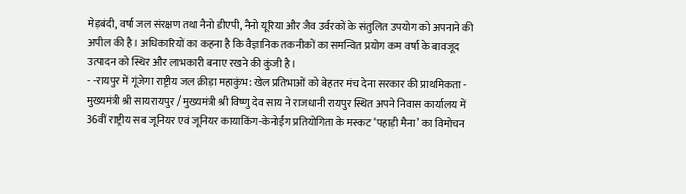मेड़बंदी, वर्षा जल संरक्षण तथा नैनो डीएपी, नैनो यूरिया और जैव उर्वरकों के संतुलित उपयोग को अपनाने की अपील की है। अधिकारियों का कहना है कि वैज्ञानिक तकनीकों का समन्वित प्रयोग कम वर्षा के बावजूद उत्पादन को स्थिर और लाभकारी बनाए रखने की कुंजी है।
- -रायपुर में गूंजेगा राष्ट्रीय जल क्रीड़ा महाकुंभ: खेल प्रतिभाओं को बेहतर मंच देना सरकार की प्राथमिकता - मुख्यमंत्री श्री सायरायपुर / मुख्यमंत्री श्री विष्णु देव साय ने राजधानी रायपुर स्थित अपने निवास कार्यालय में 36वीं राष्ट्रीय सब जूनियर एवं जूनियर कायाकिंग-केनोईंग प्रतियोगिता के मस्कट ‘पहाड़ी मैना’ का विमोचन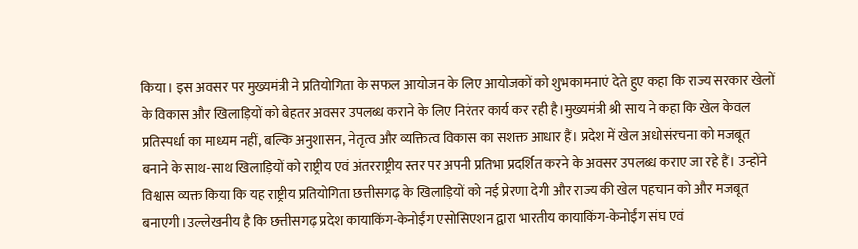किया। इस अवसर पर मुख्यमंत्री ने प्रतियोगिता के सफल आयोजन के लिए आयोजकों को शुभकामनाएं देते हुए कहा कि राज्य सरकार खेलों के विकास और खिलाड़ियों को बेहतर अवसर उपलब्ध कराने के लिए निरंतर कार्य कर रही है।मुख्यमंत्री श्री साय ने कहा कि खेल केवल प्रतिस्पर्धा का माध्यम नहीं, बल्कि अनुशासन, नेतृत्व और व्यक्तित्व विकास का सशक्त आधार हैं। प्रदेश में खेल अधोसंरचना को मजबूत बनाने के साथ-साथ खिलाड़ियों को राष्ट्रीय एवं अंतरराष्ट्रीय स्तर पर अपनी प्रतिभा प्रदर्शित करने के अवसर उपलब्ध कराए जा रहे हैं। उन्होंने विश्वास व्यक्त किया कि यह राष्ट्रीय प्रतियोगिता छत्तीसगढ़ के खिलाड़ियों को नई प्रेरणा देगी और राज्य की खेल पहचान को और मजबूत बनाएगी।उल्लेखनीय है कि छत्तीसगढ़ प्रदेश कायाकिंग-केनोईंग एसोसिएशन द्वारा भारतीय कायाकिंग-केनोईंग संघ एवं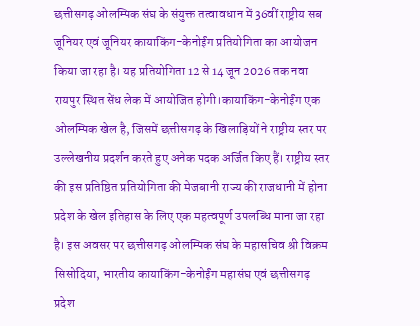छत्तीसगढ़ ओलम्पिक संघ के संयुक्त तत्वावधान में 36वीं राष्ट्रीय सब जूनियर एवं जूनियर कायाकिंग-केनोईंग प्रतियोगिता का आयोजन किया जा रहा है। यह प्रतियोगिता 12 से 14 जून 2026 तक नवा रायपुर स्थित सेंध लेक में आयोजित होगी।कायाकिंग-केनोईंग एक ओलम्पिक खेल है, जिसमें छत्तीसगढ़ के खिलाड़ियों ने राष्ट्रीय स्तर पर उल्लेखनीय प्रदर्शन करते हुए अनेक पदक अर्जित किए हैं। राष्ट्रीय स्तर की इस प्रतिष्ठित प्रतियोगिता की मेजबानी राज्य की राजधानी में होना प्रदेश के खेल इतिहास के लिए एक महत्वपूर्ण उपलब्धि माना जा रहा है। इस अवसर पर छत्तीसगढ़ ओलम्पिक संघ के महासचिव श्री विक्रम सिसोदिया, भारतीय कायाकिंग-केनोईंग महासंघ एवं छत्तीसगढ़ प्रदेश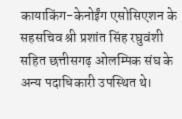कायाकिंग-केनोईंग एसोसिएशन के सहसचिव श्री प्रशांत सिंह रघुवंशी सहित छत्तीसगढ़ ओलम्पिक संघ के अन्य पदाधिकारी उपस्थित थे।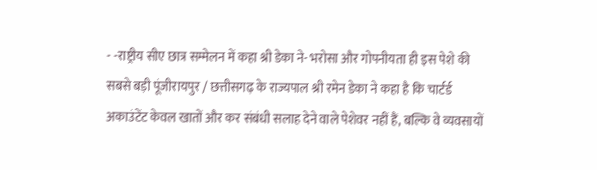- -राष्ट्रीय सीए छात्र सम्मेलन में कहा श्री डेका ने- भरोसा और गोपनीयता ही इस पेशे की सबसे बड़ी पूंजीरायपुर / छत्तीसगढ़ के राज्यपाल श्री रमेन डेका ने कहा है कि चार्टर्ड अकाउंटेंट केवल खातों और कर संबंधी सलाह देने वाले पेशेवर नहीं हैं, बल्कि वे व्यवसायों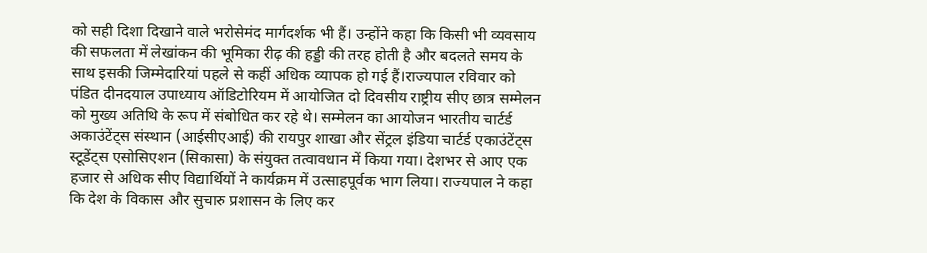को सही दिशा दिखाने वाले भरोसेमंद मार्गदर्शक भी हैं। उन्होंने कहा कि किसी भी व्यवसाय की सफलता में लेखांकन की भूमिका रीढ़ की हड्डी की तरह होती है और बदलते समय के साथ इसकी जिम्मेदारियां पहले से कहीं अधिक व्यापक हो गई हैं।राज्यपाल रविवार को पंडित दीनदयाल उपाध्याय ऑडिटोरियम में आयोजित दो दिवसीय राष्ट्रीय सीए छात्र सम्मेलन को मुख्य अतिथि के रूप में संबोधित कर रहे थे। सम्मेलन का आयोजन भारतीय चार्टर्ड अकाउंटेंट्स संस्थान (आईसीएआई) की रायपुर शाखा और सेंट्रल इंडिया चार्टर्ड एकाउंटेंट्स स्टूडेंट्स एसोसिएशन (सिकासा) के संयुक्त तत्वावधान में किया गया। देशभर से आए एक हजार से अधिक सीए विद्यार्थियों ने कार्यक्रम में उत्साहपूर्वक भाग लिया। राज्यपाल ने कहा कि देश के विकास और सुचारु प्रशासन के लिए कर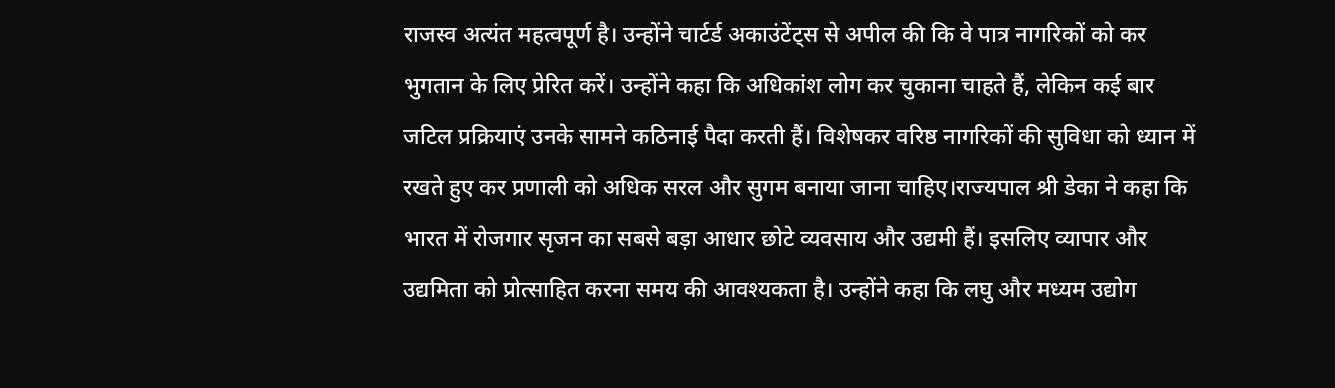राजस्व अत्यंत महत्वपूर्ण है। उन्होंने चार्टर्ड अकाउंटेंट्स से अपील की कि वे पात्र नागरिकों को कर भुगतान के लिए प्रेरित करें। उन्होंने कहा कि अधिकांश लोग कर चुकाना चाहते हैं, लेकिन कई बार जटिल प्रक्रियाएं उनके सामने कठिनाई पैदा करती हैं। विशेषकर वरिष्ठ नागरिकों की सुविधा को ध्यान में रखते हुए कर प्रणाली को अधिक सरल और सुगम बनाया जाना चाहिए।राज्यपाल श्री डेका ने कहा कि भारत में रोजगार सृजन का सबसे बड़ा आधार छोटे व्यवसाय और उद्यमी हैं। इसलिए व्यापार और उद्यमिता को प्रोत्साहित करना समय की आवश्यकता है। उन्होंने कहा कि लघु और मध्यम उद्योग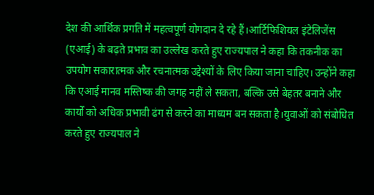देश की आर्थिक प्रगति में महत्वपूर्ण योगदान दे रहे हैं।आर्टिफिशियल इंटेलिजेंस (एआई) के बढ़ते प्रभाव का उल्लेख करते हुए राज्यपाल ने कहा कि तकनीक का उपयोग सकारात्मक और रचनात्मक उद्देश्यों के लिए किया जाना चाहिए। उन्होंने कहा कि एआई मानव मस्तिष्क की जगह नहीं ले सकता, बल्कि उसे बेहतर बनाने और कार्यों को अधिक प्रभावी ढंग से करने का माध्यम बन सकता है।युवाओं को संबोधित करते हुए राज्यपाल ने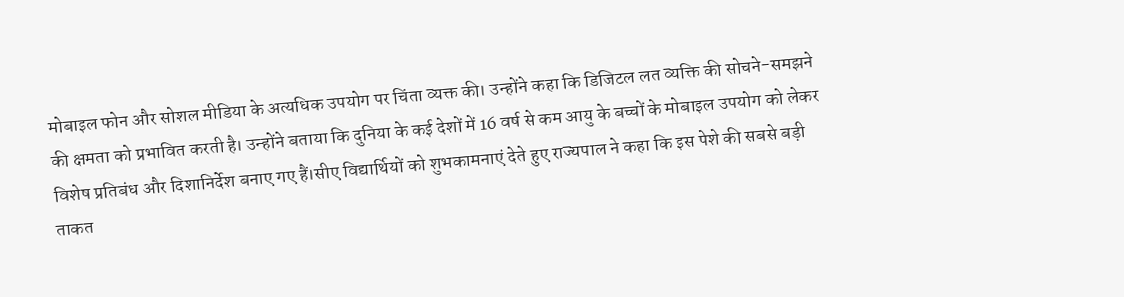मोबाइल फोन और सोशल मीडिया के अत्यधिक उपयोग पर चिंता व्यक्त की। उन्होंने कहा कि डिजिटल लत व्यक्ति की सोचने-समझने की क्षमता को प्रभावित करती है। उन्होंने बताया कि दुनिया के कई देशों में 16 वर्ष से कम आयु के बच्चों के मोबाइल उपयोग को लेकर विशेष प्रतिबंध और दिशानिर्देश बनाए गए हैं।सीए विद्यार्थियों को शुभकामनाएं देते हुए राज्यपाल ने कहा कि इस पेशे की सबसे बड़ी ताकत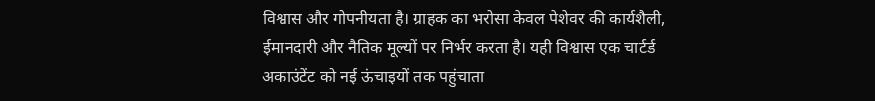विश्वास और गोपनीयता है। ग्राहक का भरोसा केवल पेशेवर की कार्यशैली, ईमानदारी और नैतिक मूल्यों पर निर्भर करता है। यही विश्वास एक चार्टर्ड अकाउंटेंट को नई ऊंचाइयों तक पहुंचाता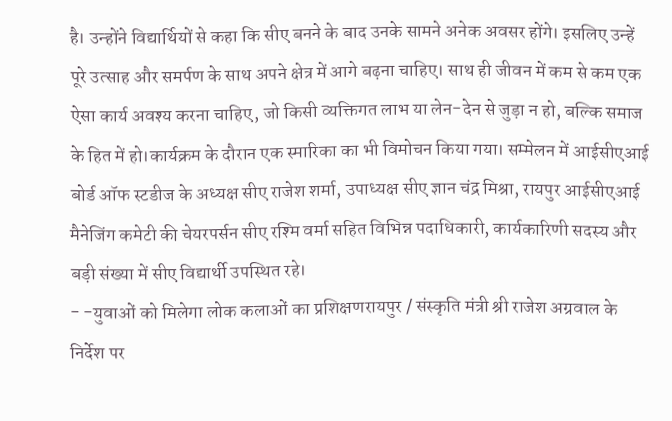है। उन्होंने विद्यार्थियों से कहा कि सीए बनने के बाद उनके सामने अनेक अवसर होंगे। इसलिए उन्हें पूरे उत्साह और समर्पण के साथ अपने क्षेत्र में आगे बढ़ना चाहिए। साथ ही जीवन में कम से कम एक ऐसा कार्य अवश्य करना चाहिए, जो किसी व्यक्तिगत लाभ या लेन-देन से जुड़ा न हो, बल्कि समाज के हित में हो।कार्यक्रम के दौरान एक स्मारिका का भी विमोचन किया गया। सम्मेलन में आईसीएआई बोर्ड ऑफ स्टडीज के अध्यक्ष सीए राजेश शर्मा, उपाध्यक्ष सीए ज्ञान चंद्र मिश्रा, रायपुर आईसीएआई मैनेजिंग कमेटी की चेयरपर्सन सीए रश्मि वर्मा सहित विभिन्न पदाधिकारी, कार्यकारिणी सदस्य और बड़ी संख्या में सीए विद्यार्थी उपस्थित रहे।
- -युवाओं को मिलेगा लोक कलाओं का प्रशिक्षणरायपुर / संस्कृति मंत्री श्री राजेश अग्रवाल के निर्देश पर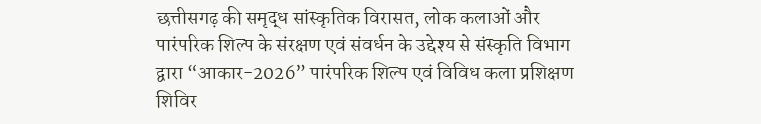छत्तीसगढ़ की समृद्ध सांस्कृतिक विरासत, लोक कलाओं और पारंपरिक शिल्प के संरक्षण एवं संवर्धन के उद्देश्य से संस्कृति विभाग द्वारा “आकार-2026” पारंपरिक शिल्प एवं विविध कला प्रशिक्षण शिविर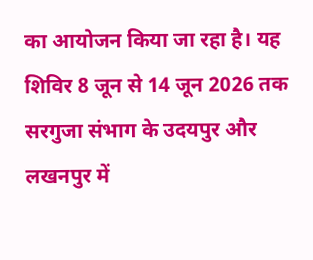का आयोजन किया जा रहा है। यह शिविर 8 जून से 14 जून 2026 तक सरगुजा संभाग के उदयपुर और लखनपुर में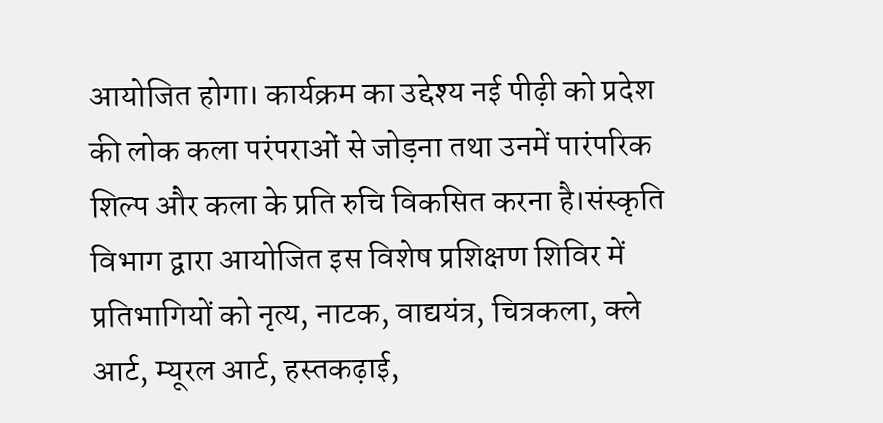आयोजित होगा। कार्यक्रम का उद्देश्य नई पीढ़ी को प्रदेश की लोक कला परंपराओं से जोड़ना तथा उनमें पारंपरिक शिल्प और कला के प्रति रुचि विकसित करना है।संस्कृति विभाग द्वारा आयोजित इस विशेष प्रशिक्षण शिविर में प्रतिभागियों को नृत्य, नाटक, वाद्ययंत्र, चित्रकला, क्ले आर्ट, म्यूरल आर्ट, हस्तकढ़ाई,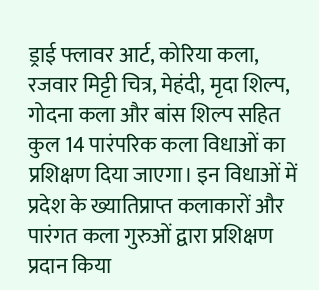ड्राई फ्लावर आर्ट, कोरिया कला, रजवार मिट्टी चित्र, मेहंदी, मृदा शिल्प, गोदना कला और बांस शिल्प सहित कुल 14 पारंपरिक कला विधाओं का प्रशिक्षण दिया जाएगा। इन विधाओं में प्रदेश के ख्यातिप्राप्त कलाकारों और पारंगत कला गुरुओं द्वारा प्रशिक्षण प्रदान किया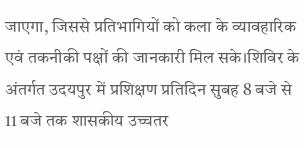जाएगा, जिससे प्रतिभागियों को कला के व्यावहारिक एवं तकनीकी पक्षों की जानकारी मिल सके।शिविर के अंतर्गत उदयपुर में प्रशिक्षण प्रतिदिन सुबह 8 बजे से 11 बजे तक शासकीय उच्चतर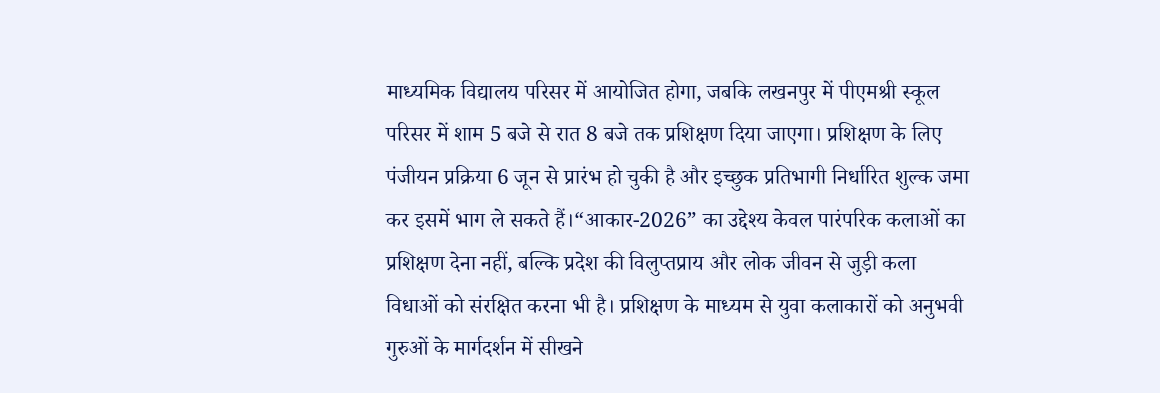माध्यमिक विद्यालय परिसर में आयोजित होगा, जबकि लखनपुर में पीएमश्री स्कूल परिसर में शाम 5 बजे से रात 8 बजे तक प्रशिक्षण दिया जाएगा। प्रशिक्षण के लिए पंजीयन प्रक्रिया 6 जून से प्रारंभ हो चुकी है और इच्छुक प्रतिभागी निर्धारित शुल्क जमा कर इसमें भाग ले सकते हैं।“आकार-2026” का उद्देश्य केवल पारंपरिक कलाओं का प्रशिक्षण देना नहीं, बल्कि प्रदेश की विलुप्तप्राय और लोक जीवन से जुड़ी कला विधाओं को संरक्षित करना भी है। प्रशिक्षण के माध्यम से युवा कलाकारों को अनुभवी गुरुओं के मार्गदर्शन में सीखने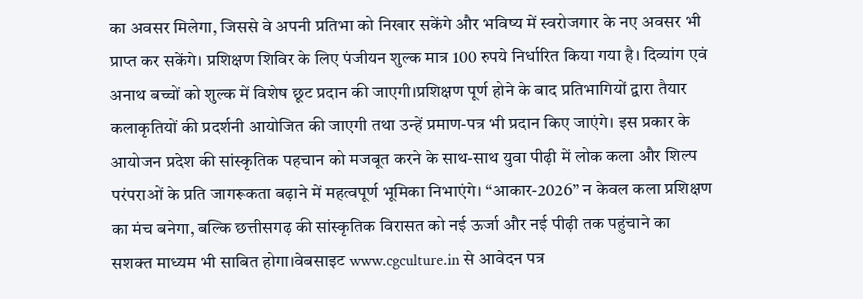का अवसर मिलेगा, जिससे वे अपनी प्रतिभा को निखार सकेंगे और भविष्य में स्वरोजगार के नए अवसर भी प्राप्त कर सकेंगे। प्रशिक्षण शिविर के लिए पंजीयन शुल्क मात्र 100 रुपये निर्धारित किया गया है। दिव्यांग एवं अनाथ बच्चों को शुल्क में विशेष छूट प्रदान की जाएगी।प्रशिक्षण पूर्ण होने के बाद प्रतिभागियों द्वारा तैयार कलाकृतियों की प्रदर्शनी आयोजित की जाएगी तथा उन्हें प्रमाण-पत्र भी प्रदान किए जाएंगे। इस प्रकार के आयोजन प्रदेश की सांस्कृतिक पहचान को मजबूत करने के साथ-साथ युवा पीढ़ी में लोक कला और शिल्प परंपराओं के प्रति जागरूकता बढ़ाने में महत्वपूर्ण भूमिका निभाएंगे। “आकार-2026” न केवल कला प्रशिक्षण का मंच बनेगा, बल्कि छत्तीसगढ़ की सांस्कृतिक विरासत को नई ऊर्जा और नई पीढ़ी तक पहुंचाने का सशक्त माध्यम भी साबित होगा।वेबसाइट www.cgculture.in से आवेदन पत्र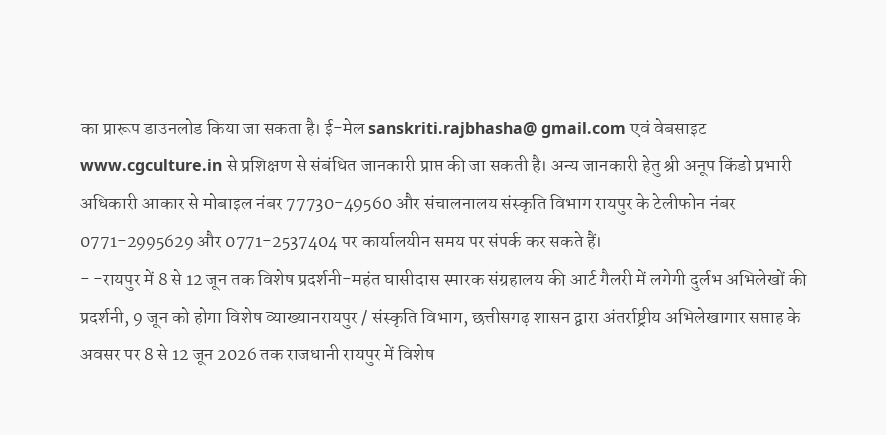का प्रारूप डाउनलोड किया जा सकता है। ई-मेल sanskriti.rajbhasha@ gmail.com एवं वेबसाइट www.cgculture.in से प्रशिक्षण से संबंधित जानकारी प्राप्त की जा सकती है। अन्य जानकारी हेतु श्री अनूप किंडो प्रभारी अधिकारी आकार से मोबाइल नंबर 77730-49560 और संचालनालय संस्कृति विभाग रायपुर के टेलीफोन नंबर 0771-2995629 और 0771-2537404 पर कार्यालयीन समय पर संपर्क कर सकते हैं।
- -रायपुर में 8 से 12 जून तक विशेष प्रदर्शनी-महंत घासीदास स्मारक संग्रहालय की आर्ट गैलरी में लगेगी दुर्लभ अभिलेखों की प्रदर्शनी, 9 जून को होगा विशेष व्याख्यानरायपुर / संस्कृति विभाग, छत्तीसगढ़ शासन द्वारा अंतर्राष्ट्रीय अभिलेखागार सप्ताह के अवसर पर 8 से 12 जून 2026 तक राजधानी रायपुर में विशेष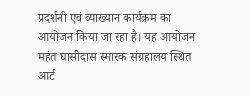प्रदर्शनी एवं व्याख्यान कार्यक्रम का आयोजन किया जा रहा है। यह आयोजन महंत घासीदास स्मारक संग्रहालय स्थित आर्ट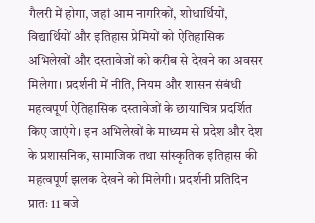गैलरी में होगा, जहां आम नागरिकों, शोधार्थियों, विद्यार्थियों और इतिहास प्रेमियों को ऐतिहासिक अभिलेखों और दस्तावेजों को करीब से देखने का अवसर मिलेगा। प्रदर्शनी में नीति, नियम और शासन संबंधी महत्वपूर्ण ऐतिहासिक दस्तावेजों के छायाचित्र प्रदर्शित किए जाएंगे। इन अभिलेखों के माध्यम से प्रदेश और देश के प्रशासनिक, सामाजिक तथा सांस्कृतिक इतिहास की महत्वपूर्ण झलक देखने को मिलेगी। प्रदर्शनी प्रतिदिन प्रातः 11 बजे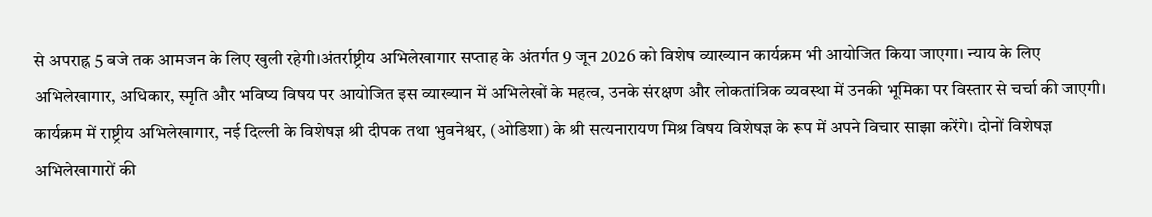से अपराह्न 5 बजे तक आमजन के लिए खुली रहेगी।अंतर्राष्ट्रीय अभिलेखागार सप्ताह के अंतर्गत 9 जून 2026 को विशेष व्याख्यान कार्यक्रम भी आयोजित किया जाएगा। न्याय के लिए अभिलेखागार, अधिकार, स्मृति और भविष्य विषय पर आयोजित इस व्याख्यान में अभिलेखों के महत्व, उनके संरक्षण और लोकतांत्रिक व्यवस्था में उनकी भूमिका पर विस्तार से चर्चा की जाएगी। कार्यक्रम में राष्ट्रीय अभिलेखागार, नई दिल्ली के विशेषज्ञ श्री दीपक तथा भुवनेश्वर, (ओडिशा) के श्री सत्यनारायण मिश्र विषय विशेषज्ञ के रूप में अपने विचार साझा करेंगे। दोनों विशेषज्ञ अभिलेखागारों की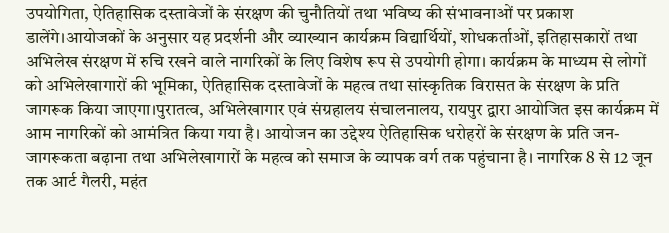उपयोगिता, ऐतिहासिक दस्तावेजों के संरक्षण की चुनौतियों तथा भविष्य की संभावनाओं पर प्रकाश डालेंगे।आयोजकों के अनुसार यह प्रदर्शनी और व्याख्यान कार्यक्रम विद्यार्थियों, शोधकर्ताओं, इतिहासकारों तथा अभिलेख संरक्षण में रुचि रखने वाले नागरिकों के लिए विशेष रूप से उपयोगी होगा। कार्यक्रम के माध्यम से लोगों को अभिलेखागारों की भूमिका, ऐतिहासिक दस्तावेजों के महत्व तथा सांस्कृतिक विरासत के संरक्षण के प्रति जागरूक किया जाएगा।पुरातत्व, अभिलेखागार एवं संग्रहालय संचालनालय, रायपुर द्वारा आयोजित इस कार्यक्रम में आम नागरिकों को आमंत्रित किया गया है। आयोजन का उद्देश्य ऐतिहासिक धरोहरों के संरक्षण के प्रति जन-जागरूकता बढ़ाना तथा अभिलेखागारों के महत्व को समाज के व्यापक वर्ग तक पहुंचाना है। नागरिक 8 से 12 जून तक आर्ट गैलरी, महंत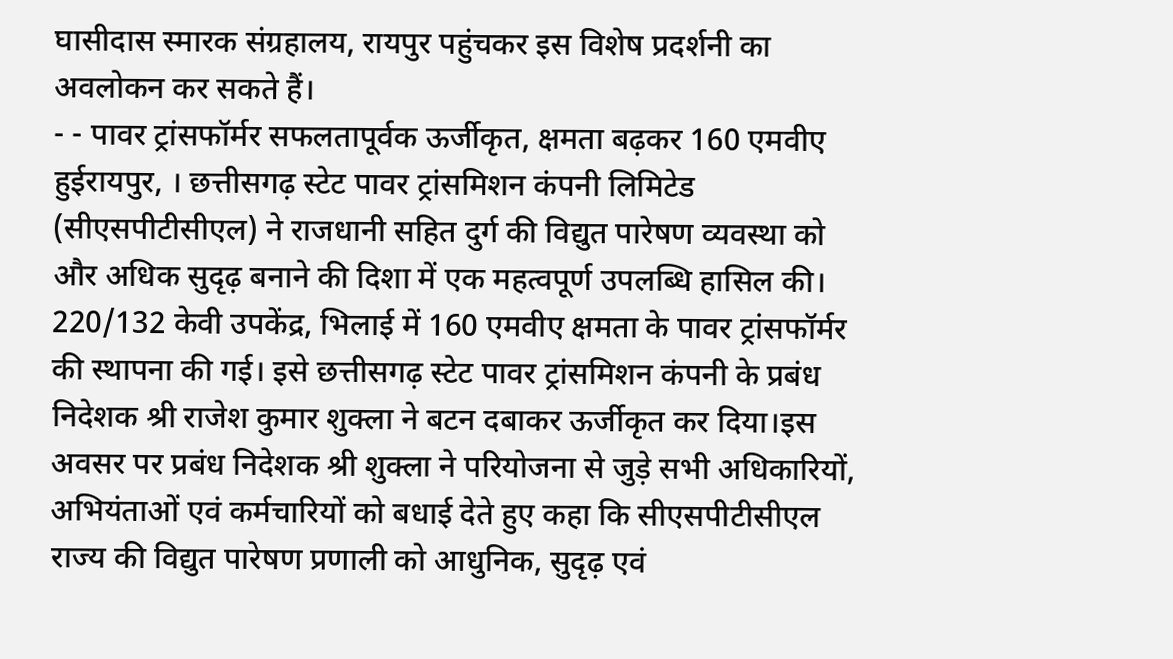घासीदास स्मारक संग्रहालय, रायपुर पहुंचकर इस विशेष प्रदर्शनी का अवलोकन कर सकते हैं।
- - पावर ट्रांसफॉर्मर सफलतापूर्वक ऊर्जीकृत, क्षमता बढ़कर 160 एमवीए हुईरायपुर, । छत्तीसगढ़ स्टेट पावर ट्रांसमिशन कंपनी लिमिटेड (सीएसपीटीसीएल) ने राजधानी सहित दुर्ग की विद्युत पारेषण व्यवस्था को और अधिक सुदृढ़ बनाने की दिशा में एक महत्वपूर्ण उपलब्धि हासिल की। 220/132 केवी उपकेंद्र, भिलाई में 160 एमवीए क्षमता के पावर ट्रांसफॉर्मर की स्थापना की गई। इसे छत्तीसगढ़ स्टेट पावर ट्रांसमिशन कंपनी के प्रबंध निदेशक श्री राजेश कुमार शुक्ला ने बटन दबाकर ऊर्जीकृत कर दिया।इस अवसर पर प्रबंध निदेशक श्री शुक्ला ने परियोजना से जुड़े सभी अधिकारियों, अभियंताओं एवं कर्मचारियों को बधाई देते हुए कहा कि सीएसपीटीसीएल राज्य की विद्युत पारेषण प्रणाली को आधुनिक, सुदृढ़ एवं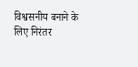विश्वसनीय बनाने के लिए निरंतर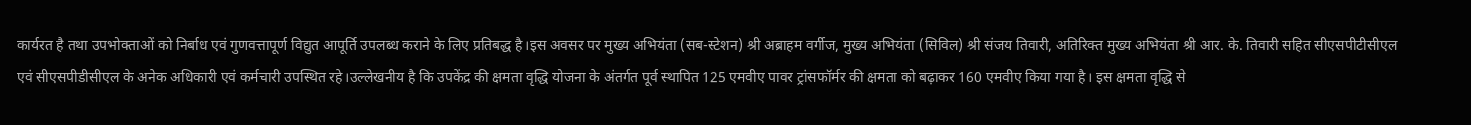कार्यरत है तथा उपभोक्ताओं को निर्बाध एवं गुणवत्तापूर्ण विद्युत आपूर्ति उपलब्ध कराने के लिए प्रतिबद्ध है।इस अवसर पर मुख्य अभियंता (सब-स्टेशन) श्री अब्राहम वर्गीज, मुख्य अभियंता (सिविल) श्री संजय तिवारी, अतिरिक्त मुख्य अभियंता श्री आर. के. तिवारी सहित सीएसपीटीसीएल एवं सीएसपीडीसीएल के अनेक अधिकारी एवं कर्मचारी उपस्थित रहे।उल्लेखनीय है कि उपकेंद्र की क्षमता वृद्धि योजना के अंतर्गत पूर्व स्थापित 125 एमवीए पावर ट्रांसफॉर्मर की क्षमता को बढ़ाकर 160 एमवीए किया गया है। इस क्षमता वृद्धि से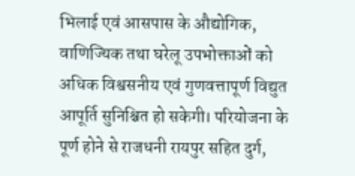भिलाई एवं आसपास के औद्योगिक, वाणिज्यिक तथा घरेलू उपभोक्ताओं को अधिक विश्वसनीय एवं गुणवत्तापूर्ण विद्युत आपूर्ति सुनिश्चित हो सकेगी। परियोजना के पूर्ण होने से राजधनी रायपुर सहित दुर्ग,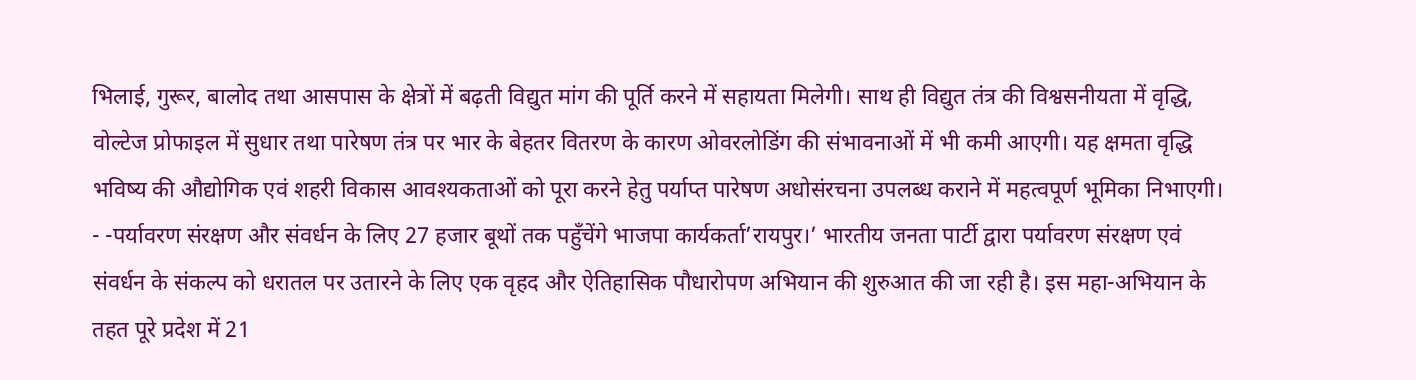भिलाई, गुरूर, बालोद तथा आसपास के क्षेत्रों में बढ़ती विद्युत मांग की पूर्ति करने में सहायता मिलेगी। साथ ही विद्युत तंत्र की विश्वसनीयता में वृद्धि, वोल्टेज प्रोफाइल में सुधार तथा पारेषण तंत्र पर भार के बेहतर वितरण के कारण ओवरलोडिंग की संभावनाओं में भी कमी आएगी। यह क्षमता वृद्धि भविष्य की औद्योगिक एवं शहरी विकास आवश्यकताओं को पूरा करने हेतु पर्याप्त पारेषण अधोसंरचना उपलब्ध कराने में महत्वपूर्ण भूमिका निभाएगी।
- -पर्यावरण संरक्षण और संवर्धन के लिए 27 हजार बूथों तक पहुँचेंगे भाजपा कार्यकर्ता’रायपुर।’ भारतीय जनता पार्टी द्वारा पर्यावरण संरक्षण एवं संवर्धन के संकल्प को धरातल पर उतारने के लिए एक वृहद और ऐतिहासिक पौधारोपण अभियान की शुरुआत की जा रही है। इस महा-अभियान के तहत पूरे प्रदेश में 21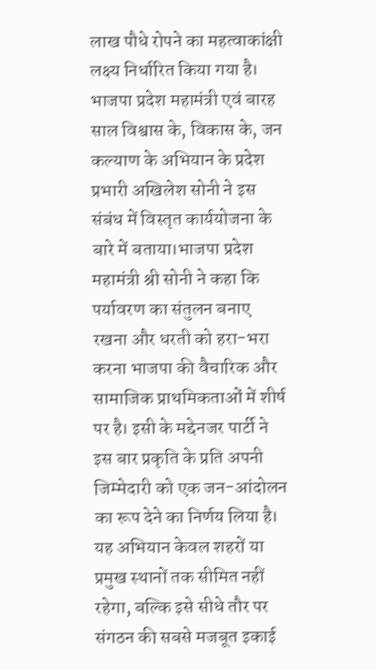लाख पौधे रोपने का महत्वाकांक्षी लक्ष्य निर्धारित किया गया है। भाजपा प्रदेश महामंत्री एवं बारह साल विश्वास के, विकास के, जन कल्याण के अभियान के प्रदेश प्रभारी अखिलेश सोनी ने इस संबंध में विस्तृत कार्ययोजना के बारे में बताया।भाजपा प्रदेश महामंत्री श्री सोनी ने कहा कि पर्यावरण का संतुलन बनाए रखना और धरती को हरा-भरा करना भाजपा की वैचारिक और सामाजिक प्राथमिकताओं में शीर्ष पर है। इसी के मद्देनजर पार्टी ने इस बार प्रकृति के प्रति अपनी जिम्मेदारी को एक जन-आंदोलन का रूप देने का निर्णय लिया है। यह अभियान केवल शहरों या प्रमुख स्थानों तक सीमित नहीं रहेगा, बल्कि इसे सीधे तौर पर संगठन की सबसे मजबूत इकाई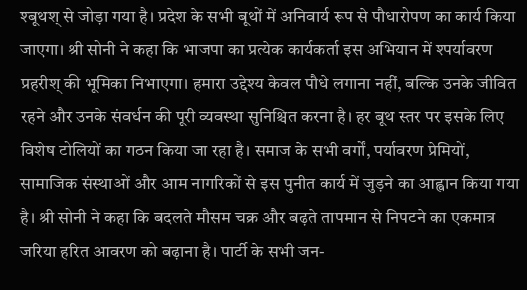श्बूथश् से जोड़ा गया है। प्रदेश के सभी बूथों में अनिवार्य रूप से पौधारोपण का कार्य किया जाएगा। श्री सोनी ने कहा कि भाजपा का प्रत्येक कार्यकर्ता इस अभियान में श्पर्यावरण प्रहरीश् की भूमिका निभाएगा। हमारा उद्देश्य केवल पौधे लगाना नहीं, बल्कि उनके जीवित रहने और उनके संवर्धन की पूरी व्यवस्था सुनिश्चित करना है। हर बूथ स्तर पर इसके लिए विशेष टोलियों का गठन किया जा रहा है। समाज के सभी वर्गों, पर्यावरण प्रेमियों, सामाजिक संस्थाओं और आम नागरिकों से इस पुनीत कार्य में जुड़ने का आह्वान किया गया है। श्री सोनी ने कहा कि बदलते मौसम चक्र और बढ़ते तापमान से निपटने का एकमात्र जरिया हरित आवरण को बढ़ाना है। पार्टी के सभी जन-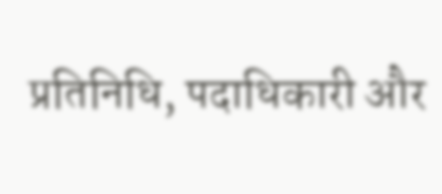प्रतिनिधि, पदाधिकारी और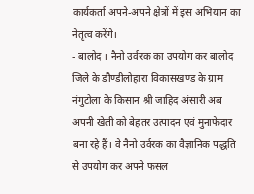कार्यकर्ता अपने-अपने क्षेत्रों में इस अभियान का नेतृत्व करेंगे।
- बालोद । नैनो उर्वरक का उपयोग कर बालोद जिले के डौण्डीलोहारा विकासखण्ड के ग्राम नंगुटोला के किसान श्री जाहिद अंसारी अब अपनी खेती को बेहतर उत्पादन एवं मुनाफेदार बना रहे हैं। वे नैनो उर्वरक का वैज्ञानिक पद्धति से उपयोग कर अपने फसल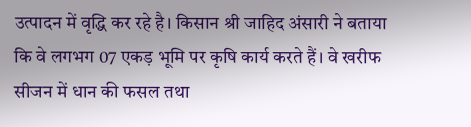उत्पादन में वृद्धि कर रहे है। किसान श्री जाहिद अंसारी ने बताया कि वे लगभग 07 एकड़ भूमि पर कृषि कार्य करते हैं। वे खरीफ सीजन में धान की फसल तथा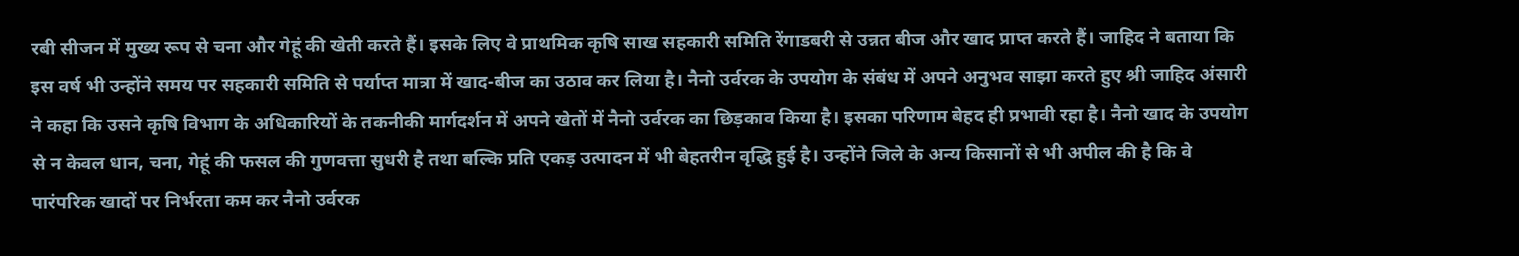रबी सीजन में मुख्य रूप से चना और गेहूं की खेती करते हैं। इसके लिए वे प्राथमिक कृषि साख सहकारी समिति रेंगाडबरी से उन्नत बीज और खाद प्राप्त करते हैं। जाहिद ने बताया कि इस वर्ष भी उन्होंने समय पर सहकारी समिति से पर्याप्त मात्रा में खाद-बीज का उठाव कर लिया है। नैनो उर्वरक के उपयोग के संबंध में अपने अनुभव साझा करते हुए श्री जाहिद अंसारी ने कहा कि उसने कृषि विभाग के अधिकारियों के तकनीकी मार्गदर्शन में अपने खेतों में नैनो उर्वरक का छिड़काव किया है। इसका परिणाम बेहद ही प्रभावी रहा है। नैनो खाद के उपयोग से न केवल धान, चना, गेहूं की फसल की गुणवत्ता सुधरी है तथा बल्कि प्रति एकड़ उत्पादन में भी बेहतरीन वृद्धि हुई है। उन्होंने जिले के अन्य किसानों से भी अपील की है कि वे पारंपरिक खादों पर निर्भरता कम कर नैनो उर्वरक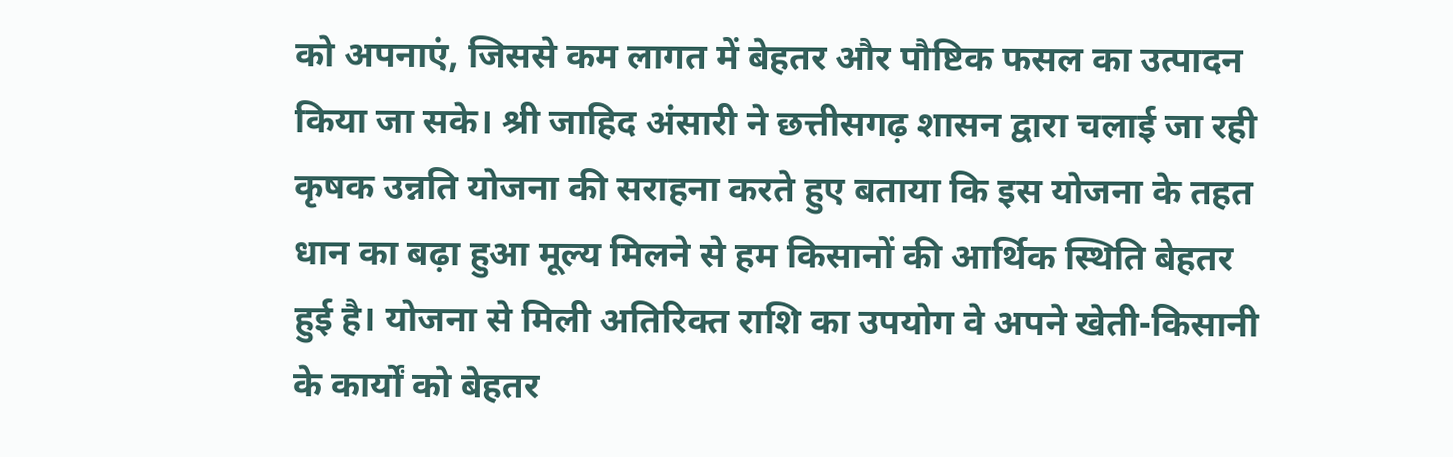को अपनाएं, जिससे कम लागत में बेहतर और पौष्टिक फसल का उत्पादन किया जा सके। श्री जाहिद अंसारी ने छत्तीसगढ़ शासन द्वारा चलाई जा रही कृषक उन्नति योजना की सराहना करते हुए बताया कि इस योजना के तहत धान का बढ़ा हुआ मूल्य मिलने से हम किसानों की आर्थिक स्थिति बेहतर हुई है। योजना से मिली अतिरिक्त राशि का उपयोग वे अपने खेती-किसानी के कार्यों को बेहतर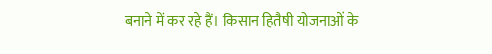बनाने में कर रहे हैं। किसान हितैषी योजनाओं के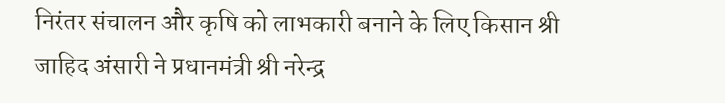निरंतर संचालन और कृषि को लाभकारी बनाने के लिए किसान श्री जाहिद अंसारी ने प्रधानमंत्री श्री नरेन्द्र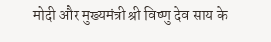मोदी और मुख्यमंत्री श्री विष्णु देव साय के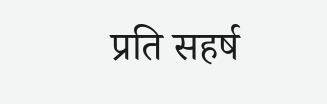प्रति सहर्ष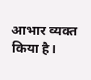आभार व्यक्त किया है।